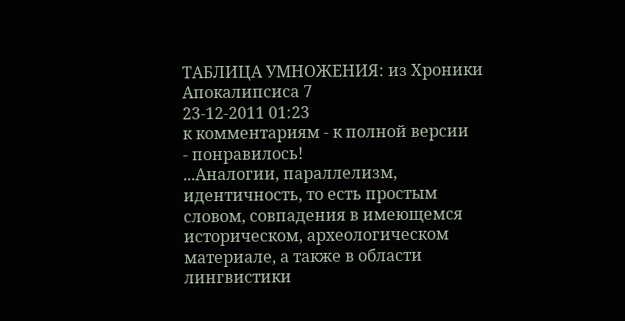ТАБЛИЦА УМНОЖЕНИЯ: из Хроники Апокалипсиса 7
23-12-2011 01:23
к комментариям - к полной версии
- понравилось!
...Аналогии, параллелизм, идентичность, то есть простым словом, совпадения в имеющемся историческом, археологическом материале, а также в области лингвистики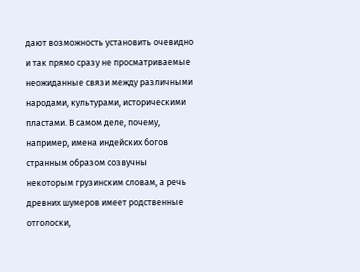дают возможность установить очевидно и так прямо сразу не просматриваемые неожиданные связи между различными народами, культурами, историческими пластами. В самом деле, почему, например, имена индейских богов странным образом созвучны некоторым грузинским словам, а речь древних шумеров имеет родственные отголоски,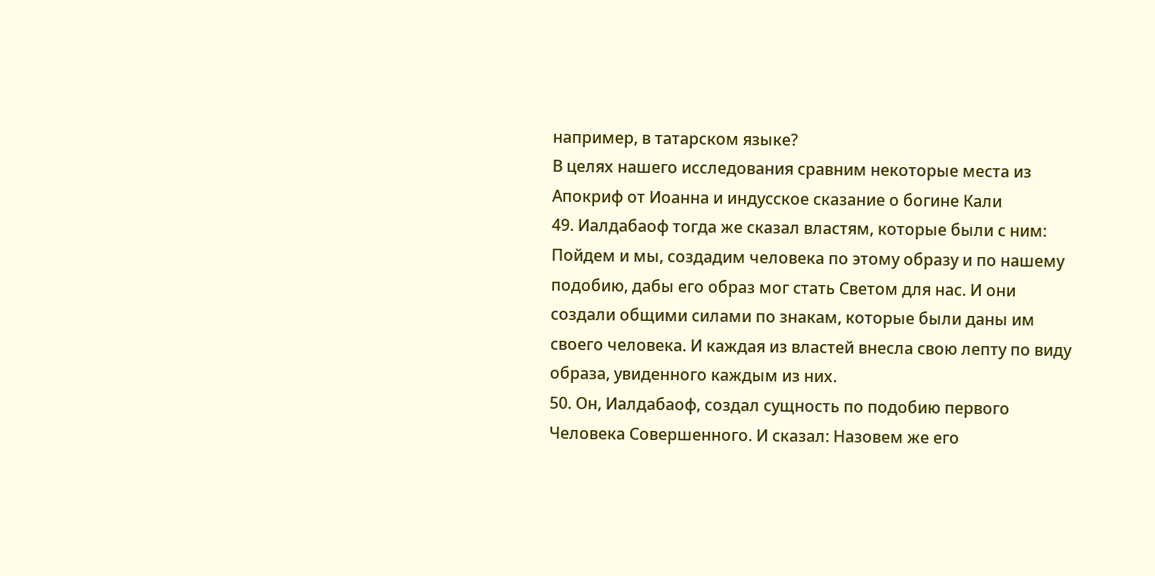например, в татарском языке?
В целях нашего исследования сравним некоторые места из Апокриф от Иоанна и индусское сказание о богине Кали
49. Иалдабаоф тогда же сказал властям, которые были с ним: Пойдем и мы, создадим человека по этому образу и по нашему подобию, дабы его образ мог стать Светом для нас. И они создали общими силами по знакам, которые были даны им своего человека. И каждая из властей внесла свою лепту по виду образа, увиденного каждым из них.
50. Он, Иалдабаоф, создал сущность по подобию первого Человека Совершенного. И сказал: Назовем же его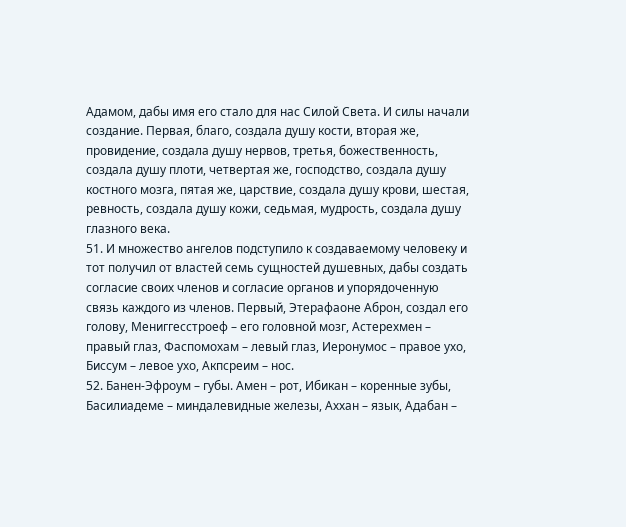Адамом, дабы имя его стало для нас Силой Света. И силы начали создание. Первая, благо, создала душу кости, вторая же, провидение, создала душу нервов, третья, божественность, создала душу плоти, четвертая же, господство, создала душу костного мозга, пятая же, царствие, создала душу крови, шестая, ревность, создала душу кожи, седьмая, мудрость, создала душу глазного века.
51. И множество ангелов подступило к создаваемому человеку и тот получил от властей семь сущностей душевных, дабы создать согласие своих членов и согласие органов и упорядоченную связь каждого из членов. Первый, Этерафаоне Аброн, создал его голову, Мениггесстроеф – его головной мозг, Астерехмен – правый глаз, Фаспомохам – левый глаз, Иеронумос – правое ухо, Биссум – левое ухо, Акпсреим – нос.
52. Банен-Эфроум – губы. Амен – рот, Ибикан – коренные зубы, Басилиадеме – миндалевидные железы, Аххан – язык, Адабан –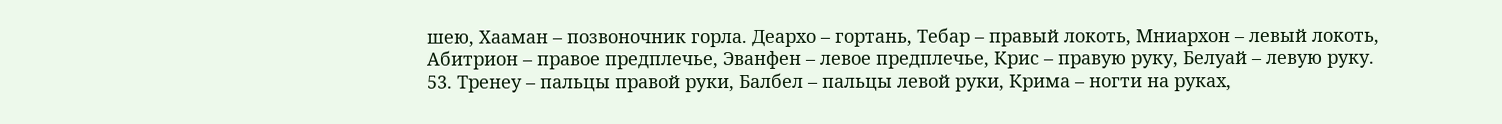шею, Хааман – позвоночник горла. Деархо – гортань, Тебар – правый локоть, Мниархон – левый локоть, Абитрион – правое предплечье, Эванфен – левое предплечье, Крис – правую руку, Белуай – левую руку.
53. Тренеу – пальцы правой руки, Балбел – пальцы левой руки, Крима – ногти на руках,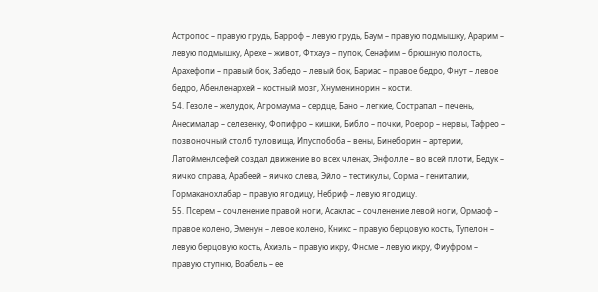Астропос – правую грудь, Барроф – левую грудь, Баум – правую подмышку, Арарим – левую подмышку, Арехе – живот, Фтхауэ – пупок, Сенафим – брюшную полость, Арахефопи – правый бок, Забедо – левый бок, Бариас – правое бедро, Фнут – левое бедро, Абенленархей – костный мозг, Хнуменинорин – кости.
54. Гезоле – желудок, Агромаума – сердце, Бано – легкие, Сострапал – печень, Анесималар – селезенку, Фопифро – кишки, Библо – почки, Роерор – нервы, Тафрео – позвоночный столб туловища, Ипуспобоба – вены, Бинеборин – артерии, Латойменлсефей создал движение во всех членах, Энфолле – во всей плоти, Бедук – яичко справа, Арабеей – яичко слева, Эйло – тестикулы, Сорма – гениталии, Гормаканохлабар – правую ягодицу, Небриф – левую ягодицу.
55. Псерем – сочленение правой ноги, Асаклас – сочленение левой ноги, Ормаоф – правое колено, Эменун – левое колено, Кникс – правую берцовую кость, Тупелон – левую берцовую кость, Ахиэль – правую икру, Фнсме – левую икру, Фиуфром – правую ступню, Воабель – ее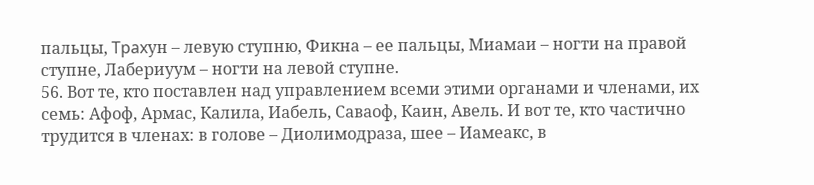пальцы, Tpaxун – левую ступню, Фикна – ее пальцы, Миамаи – ногти на правой ступне, Лабериуум – ногти на левой ступне.
56. Вот те, кто поставлен над управлением всеми этими органами и членами, их семь: Афоф, Армас, Калила, Иабель, Саваоф, Каин, Авель. И вот те, кто частично трудится в членах: в голове – Диолимодраза, шее – Иамеакс, в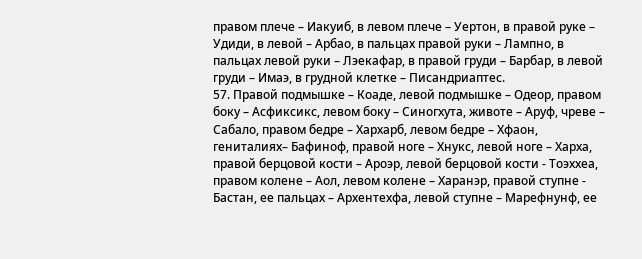правом плече – Иакуиб, в левом плече – Уертон, в правой руке – Удиди, в левой – Арбао, в пальцах правой руки – Лампно, в пальцах левой руки – Лэекафар, в правой груди – Барбар, в левой груди – Имаэ, в грудной клетке – Писандриаптес.
57. Правой подмышке – Коаде, левой подмышке – Одеор, правом боку – Асфиксикс, левом боку – Синогхута, животе – Аруф, чреве – Сабало, правом бедре – Хархарб, левом бедре – Хфаон, гениталиях– Бафиноф, правой ноге – Хнукс, левой ноге – Харха, правой берцовой кости – Ароэр, левой берцовой кости - Тоэххеа, правом колене – Аол, левом колене – Харанэр, правой ступне - Бастан, ее пальцах – Архентехфа, левой ступне – Марефнунф, ее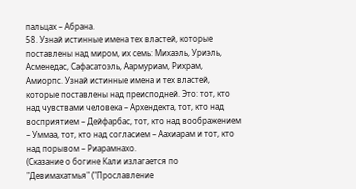пальцах – Абрана.
58. Узнай истинные имена тех властей, которые поставлены над миром, их семь: Михаэль, Уриэль, Асменедас, Сафасатоэль, Аармуриам, Рихрам, Амиорпс. Узнай истинные имена и тех властей, которые поставлены над преисподней. Это: тот, кто над чувствами человека – Архендекта, тот, кто над восприятием – Дейфарбас, тот, кто над воображением – Уммаа, тот, кто над согласием – Аахиарам и тот, кто над порывом – Риарамнахо.
(Сказание о богине Кали излагается по "Девимахатмья" ("Прославление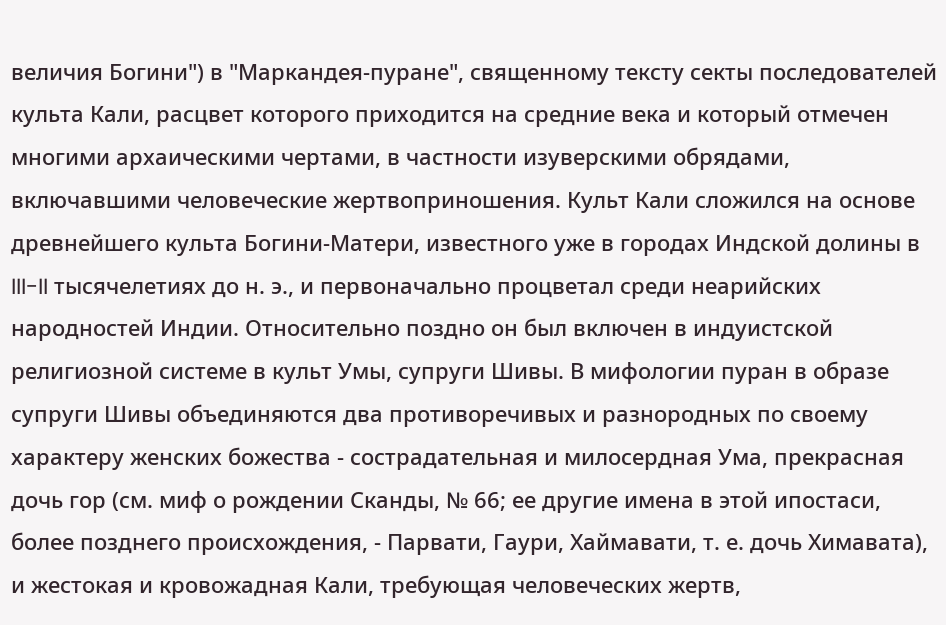величия Богини") в "Маркандея-пуране", священному тексту секты последователей культа Кали, расцвет которого приходится на средние века и который отмечен многими архаическими чертами, в частности изуверскими обрядами, включавшими человеческие жертвоприношения. Культ Кали сложился на основе древнейшего культа Богини-Матери, известного уже в городах Индской долины в III-II тысячелетиях до н. э., и первоначально процветал среди неарийских народностей Индии. Относительно поздно он был включен в индуистской религиозной системе в культ Умы, супруги Шивы. В мифологии пуран в образе супруги Шивы объединяются два противоречивых и разнородных по своему характеру женских божества - сострадательная и милосердная Ума, прекрасная дочь гор (см. миф о рождении Сканды, № 66; ее другие имена в этой ипостаси, более позднего происхождения, - Парвати, Гаури, Хаймавати, т. е. дочь Химавата), и жестокая и кровожадная Кали, требующая человеческих жертв,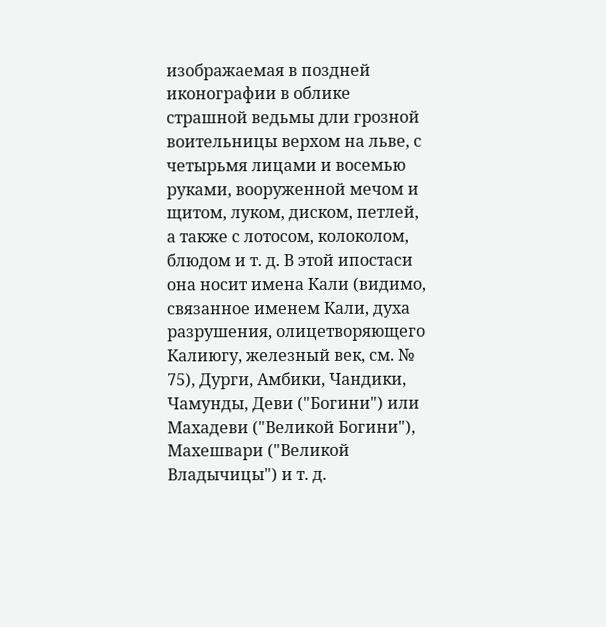изображаемая в поздней иконографии в облике страшной ведьмы дли грозной воительницы верхом на льве, с четырьмя лицами и восемью руками, вооруженной мечом и щитом, луком, диском, петлей, а также с лотосом, колоколом, блюдом и т. д. В этой ипостаси она носит имена Кали (видимо, связанное именем Кали, духа разрушения, олицетворяющего Калиюгу, железный век, см. № 75), Дурги, Амбики, Чандики, Чамунды, Деви ("Богини") или Махадеви ("Великой Богини"), Махешвари ("Великой Владычицы") и т. д.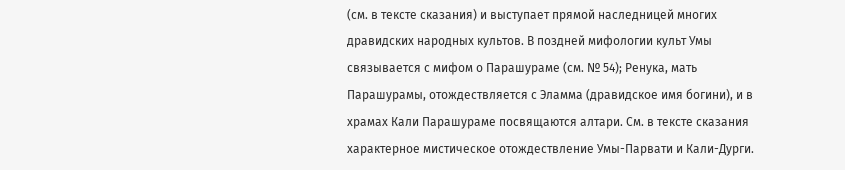(см. в тексте сказания) и выступает прямой наследницей многих дравидских народных культов. В поздней мифологии культ Умы связывается с мифом о Парашураме (см. № 54); Ренука, мать Парашурамы, отождествляется с Эламма (дравидское имя богини), и в храмах Кали Парашураме посвящаются алтари. См. в тексте сказания характерное мистическое отождествление Умы-Парвати и Кали-Дурги.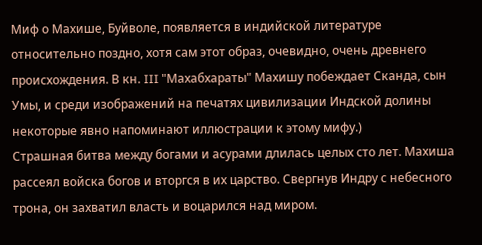Миф о Махише, Буйволе, появляется в индийской литературе относительно поздно, хотя сам этот образ, очевидно, очень древнего происхождения. В кн. III "Махабхараты" Махишу побеждает Сканда, сын Умы, и среди изображений на печатях цивилизации Индской долины некоторые явно напоминают иллюстрации к этому мифу.)
Страшная битва между богами и асурами длилась целых сто лет. Махиша рассеял войска богов и вторгся в их царство. Свергнув Индру с небесного трона, он захватил власть и воцарился над миром.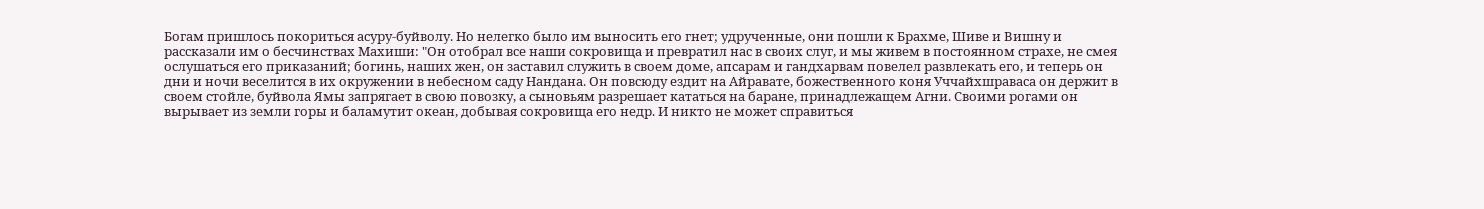Богам пришлось покориться асуру-буйволу. Но нелегко было им выносить его гнет; удрученные, они пошли к Брахме, Шиве и Вишну и рассказали им о бесчинствах Махиши: "Он отобрал все наши сокровища и превратил нас в своих слуг, и мы живем в постоянном страхе, не смея ослушаться его приказаний; богинь, наших жен, он заставил служить в своем доме, апсарам и гандхарвам повелел развлекать его, и теперь он дни и ночи веселится в их окружении в небесном саду Нандана. Он повсюду ездит на Айравате, божественного коня Уччайхшраваса он держит в своем стойле, буйвола Ямы запрягает в свою повозку, а сыновьям разрешает кататься на баране, принадлежащем Агни. Своими рогами он вырывает из земли горы и баламутит океан, добывая сокровища его недр. И никто не может справиться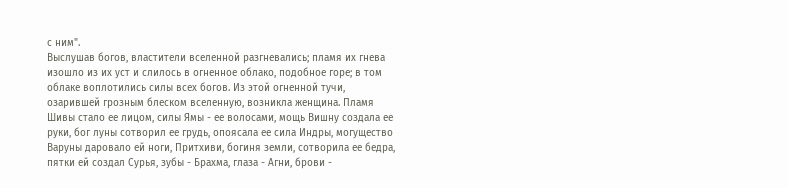с ним".
Выслушав богов, властители вселенной разгневались; пламя их гнева изошло из их уст и слилось в огненное облако, подобное горе; в том облаке воплотились силы всех богов. Из этой огненной тучи, озарившей грозным блеском вселенную, возникла женщина. Пламя Шивы стало ее лицом, силы Ямы - ее волосами, мощь Вишну создала ее руки, бог луны сотворил ее грудь, опоясала ее сила Индры, могущество Варуны даровало ей ноги, Притхиви, богиня земли, сотворила ее бедра, пятки ей создал Сурья, зубы - Брахма, глаза - Агни, брови -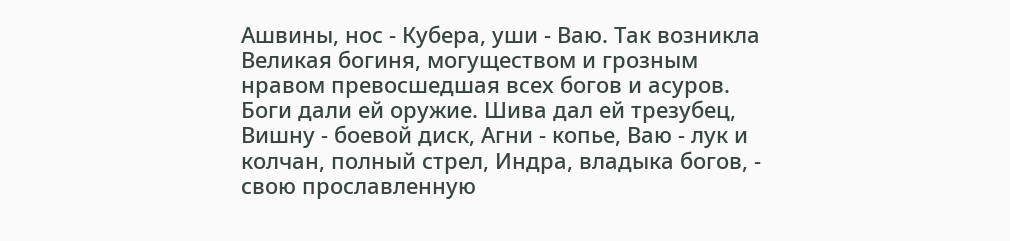Ашвины, нос - Кубера, уши - Ваю. Так возникла Великая богиня, могуществом и грозным нравом превосшедшая всех богов и асуров. Боги дали ей оружие. Шива дал ей трезубец, Вишну - боевой диск, Агни - копье, Ваю - лук и колчан, полный стрел, Индра, владыка богов, - свою прославленную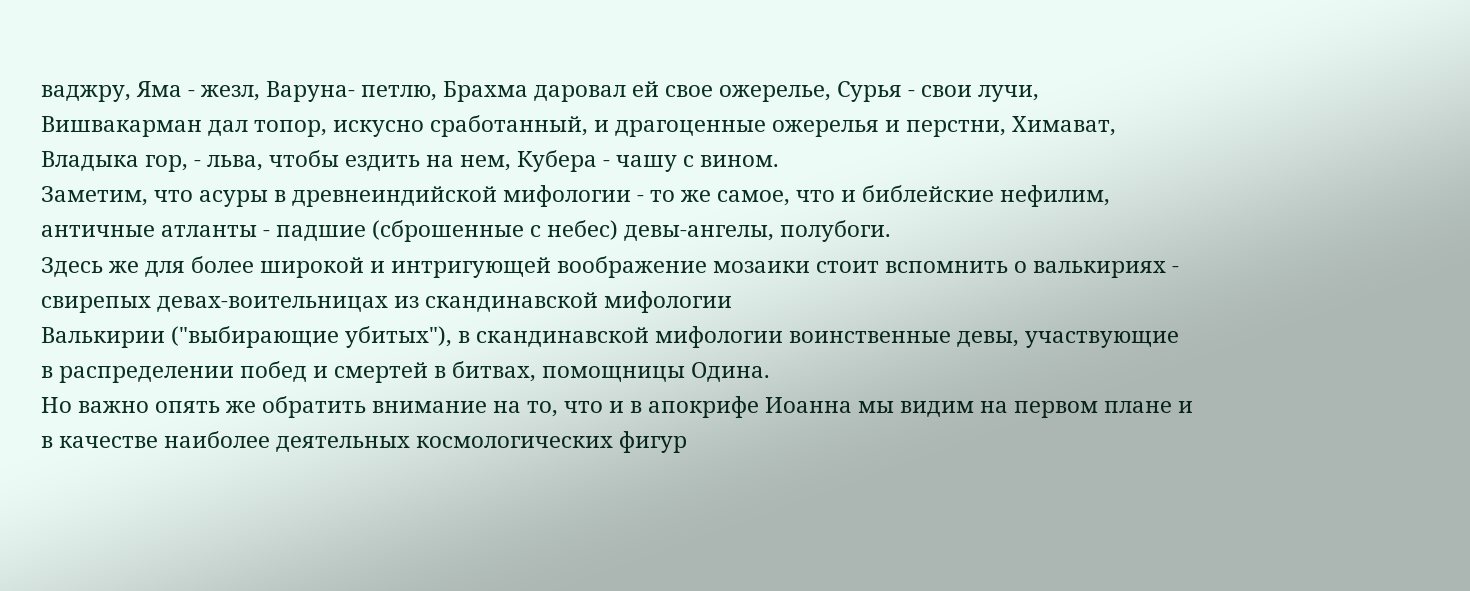ваджру, Яма - жезл, Варуна- петлю, Брахма даровал ей свое ожерелье, Сурья - свои лучи, Вишвакарман дал топор, искусно сработанный, и драгоценные ожерелья и перстни, Химават, Владыка гор, - льва, чтобы ездить на нем, Кубера - чашу с вином.
Заметим, что асуры в древнеиндийской мифологии - то же самое, что и библейские нефилим, античные атланты - падшие (сброшенные с небес) девы-ангелы, полубоги.
Здесь же для более широкой и интригующей воображение мозаики стоит вспомнить о валькириях - свирепых девах-воительницах из скандинавской мифологии
Валькирии ("выбирающие убитых"), в скандинавской мифологии воинственные девы, участвующие в распределении побед и смертей в битвах, помощницы Одина.
Но важно опять же обратить внимание на то, что и в апокрифе Иоанна мы видим на первом плане и в качестве наиболее деятельных космологических фигур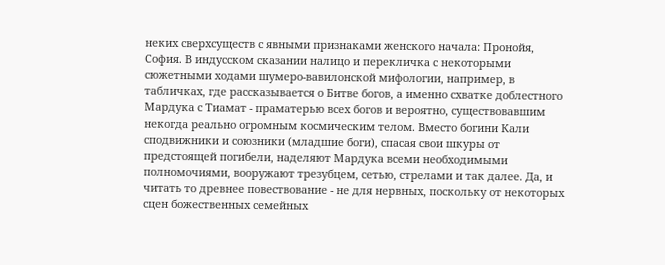неких сверхсуществ с явными признаками женского начала: Пронойя, София. В индусском сказании налицо и перекличка с некоторыми сюжетными ходами шумеро-вавилонской мифологии, например, в табличках, где рассказывается о Битве богов, а именно схватке доблестного Мардука с Тиамат - праматерью всех богов и вероятно, существовавшим некогда реально огромным космическим телом. Вместо богини Кали сподвижники и союзники (младшие боги), спасая свои шкуры от предстоящей погибели, наделяют Мардука всеми необходимыми полномочиями, вооружают трезубцем, сетью, стрелами и так далее. Да, и читать то древнее повествование - не для нервных, поскольку от некоторых сцен божественных семейных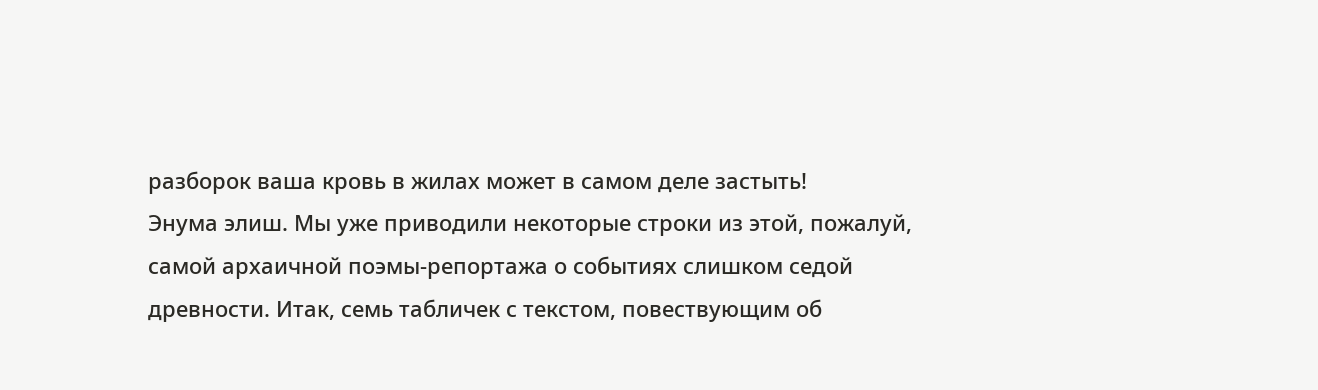разборок ваша кровь в жилах может в самом деле застыть!
Энума элиш. Мы уже приводили некоторые строки из этой, пожалуй, самой архаичной поэмы-репортажа о событиях слишком седой древности. Итак, семь табличек с текстом, повествующим об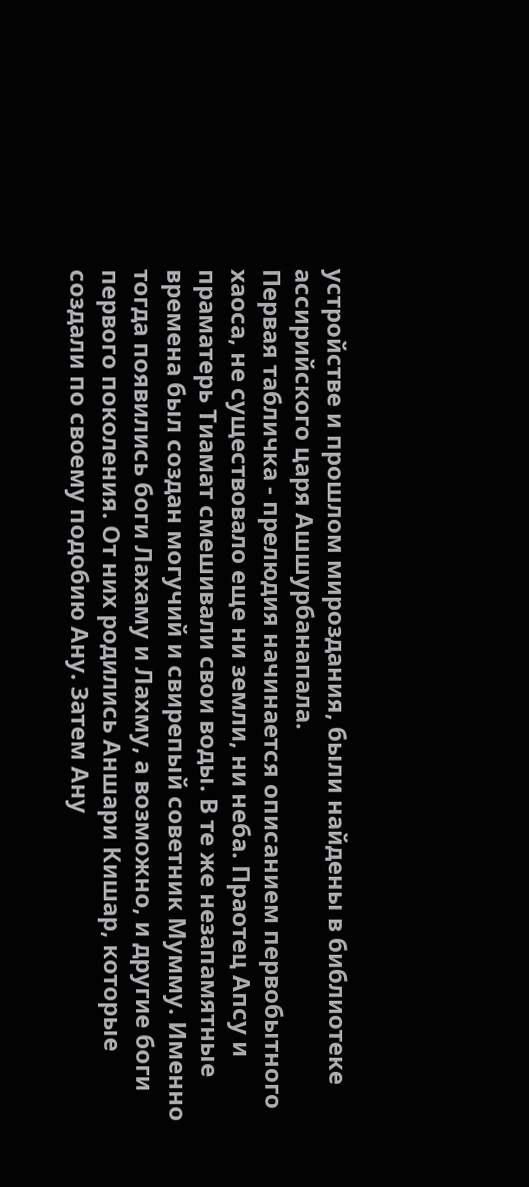устройстве и прошлом мироздания, были найдены в библиотеке ассирийского царя Ашшурбанапала.
Первая табличка - прелюдия начинается описанием первобытного хаоса, не существовало еще ни земли, ни неба. Праотец Апсу и праматерь Тиамат смешивали свои воды. В те же незапамятные времена был создан могучий и свирепый советник Мумму. Именно тогда появились боги Лахаму и Лахму, а возможно, и другие боги первого поколения. От них родились Аншари Кишар, которые создали по своему подобию Ану. Затем Ану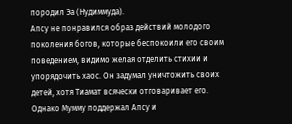породил Эа (Нудиммуда).
Апсу не понравился образ действий молодого поколения богов, которые беспокоили его своим поведением, видимо желая отделить стихии и упорядочить хаос. Он задумал уничтожить своих детей, хотя Тиамат всячески отговаривает его. Однако Мумму поддержал Апсу и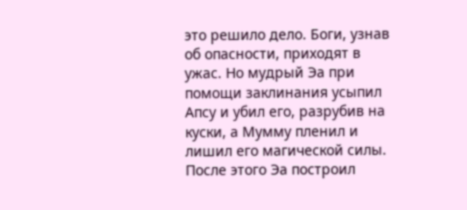это решило дело. Боги, узнав об опасности, приходят в ужас. Но мудрый Эа при помощи заклинания усыпил Апсу и убил его, разрубив на куски, а Мумму пленил и лишил его магической силы. После этого Эа построил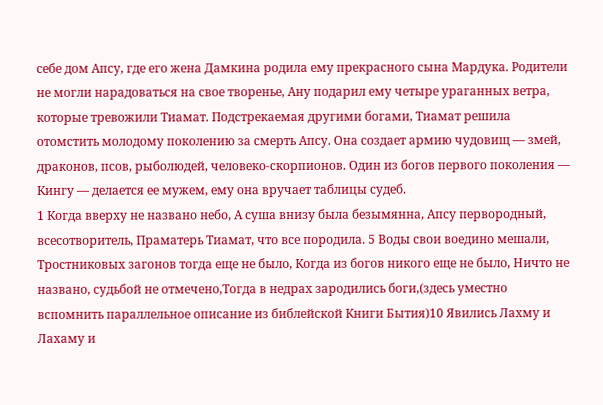себе дом Апсу, где его жена Дамкина родила ему прекрасного сына Мардука. Родители не могли нарадоваться на свое творенье, Ану подарил ему четыре ураганных ветра, которые тревожили Тиамат. Подстрекаемая другими богами, Тиамат решила отомстить молодому поколению за смерть Апсу. Она создает армию чудовищ — змей, драконов, псов, рыболюдей, человеко-скорпионов. Один из богов первого поколения — Кингу — делается ее мужем, ему она вручает таблицы судеб.
1 Когда вверху не названо небо, А суша внизу была безымянна, Апсу первородный, всесотворитель, Праматерь Тиамат, что все породила. 5 Воды свои воедино мешали,
Тростниковых загонов тогда еще не было, Когда из богов никого еще не было, Ничто не названо, судьбой не отмечено,Тогда в недрах зародились боги,(здесь уместно вспомнить параллельное описание из библейской Книги Бытия)10 Явились Лахму и Лахаму и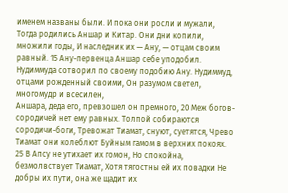именем названы были. И пока они росли и мужали, Тогда родились Аншар и Китар. Они дни копили, множили годы, И наследник их — Ану, — отцам своим равный. 15 Ану-первенца Аншар себе уподобил. Нудиммуда сотворил по своему подобию Ану. Нудиммуд, отцами рожденный своими, Он разумом светел, многомудр и всесилен,
Аншара, деда его, превзошел он премного, 20 Меж богов-сородичей нет ему равных. Толпой собираются сородичи-боги, Тревожат Тиамат, снуют, суетятся, Чрево Тиамат они колеблют Буйным гамом в верхних покоях. 25 В Апсу не утихает их гомон, Но спокойна, безмолвствует Тиамат, Хотя тягостны ей их повадки Не добры их пути, она же щадит их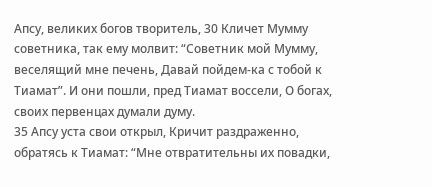Апсу, великих богов творитель, 30 Кличет Мумму советника, так ему молвит: “Советник мой Мумму, веселящий мне печень, Давай пойдем-ка с тобой к Тиамат”. И они пошли, пред Тиамат воссели, О богах, своих первенцах думали думу.
35 Апсу уста свои открыл, Кричит раздраженно, обратясь к Тиамат: “Мне отвратительны их повадки,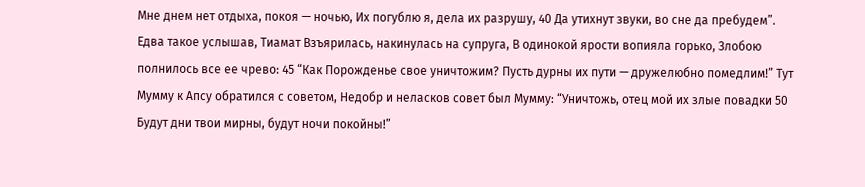Мне днем нет отдыха, покоя — ночью, Их погублю я, дела их разрушу, 40 Да утихнут звуки, во сне да пребудем”. Едва такое услышав, Тиамат Взъярилась, накинулась на супруга, В одинокой ярости вопияла горько, Злобою полнилось все ее чрево: 45 “Как Порожденье свое уничтожим? Пусть дурны их пути — дружелюбно помедлим!” Тут Мумму к Апсу обратился с советом, Недобр и неласков совет был Мумму: “Уничтожь, отец мой их злые повадки 50 Будут дни твои мирны, будут ночи покойны!”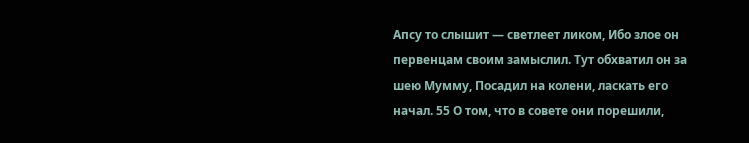Апсу то слышит — светлеет ликом, Ибо злое он первенцам своим замыслил. Тут обхватил он за шею Мумму, Посадил на колени, ласкать его начал. 55 О том, что в совете они порешили,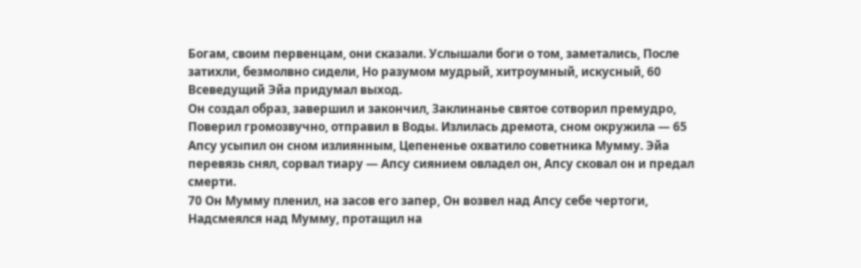Богам, своим первенцам, они сказали. Услышали боги о том, заметались, После затихли, безмолвно сидели, Но разумом мудрый, хитроумный, искусный, 60 Всеведущий Эйа придумал выход.
Он создал образ, завершил и закончил, Заклинанье святое сотворил премудро, Поверил громозвучно, отправил в Воды. Излилась дремота, сном окружила — 65 Апсу усыпил он сном излиянным, Цепененье охватило советника Мумму. Эйа перевязь снял, сорвал тиару — Апсу сиянием овладел он, Апсу сковал он и предал смерти.
70 Он Мумму пленил, на засов его запер, Он возвел над Апсу себе чертоги, Надсмеялся над Мумму, протащил на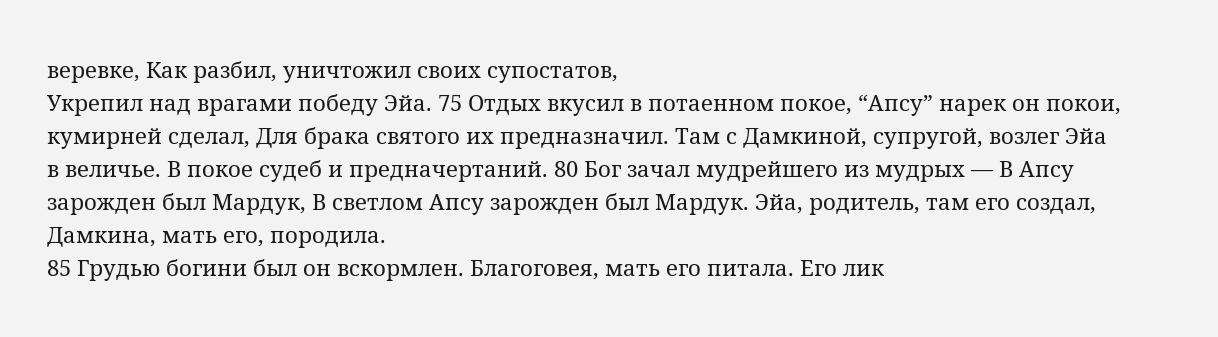веревке, Как разбил, уничтожил своих супостатов,
Укрепил над врагами победу Эйа. 75 Отдых вкусил в потаенном покое, “Апсу” нарек он покои, кумирней сделал, Для брака святого их предназначил. Там с Дамкиной, супругой, возлег Эйа в величье. В покое судеб и предначертаний. 80 Бог зачал мудрейшего из мудрых — В Апсу зарожден был Мардук, В светлом Апсу зарожден был Мардук. Эйа, родитель, там его создал, Дамкина, мать его, породила.
85 Грудью богини был он вскормлен. Благоговея, мать его питала. Его лик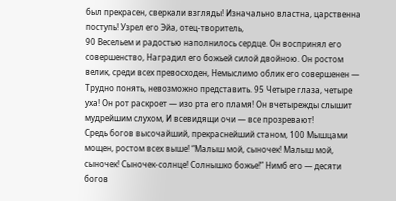был прекрасен, сверкали взгляды! Изначально властна, царственна поступь! Узрел его Эйа, отец-творитель,
90 Весельем и радостью наполнилось сердце. Он воспринял его совершенство, Наградил его божьей силой двойною. Он ростом велик, среди всех превосходен, Немыслимо облик его совершенен — Трудно понять, невозможно представить. 95 Четыре глаза, четыре уха! Он рот раскроет — изо рта его пламя! Он вчетырежды слышит мудрейшим слухом, И всевидящи очи — все прозревают!
Средь богов высочайший, прекраснейший станом, 100 Мышцами мощен, ростом всех выше! “Малыш мой, сыночек! Малыш мой, сыночек! Сыночек-солнце! Солнышко божье!” Нимб его — десяти богов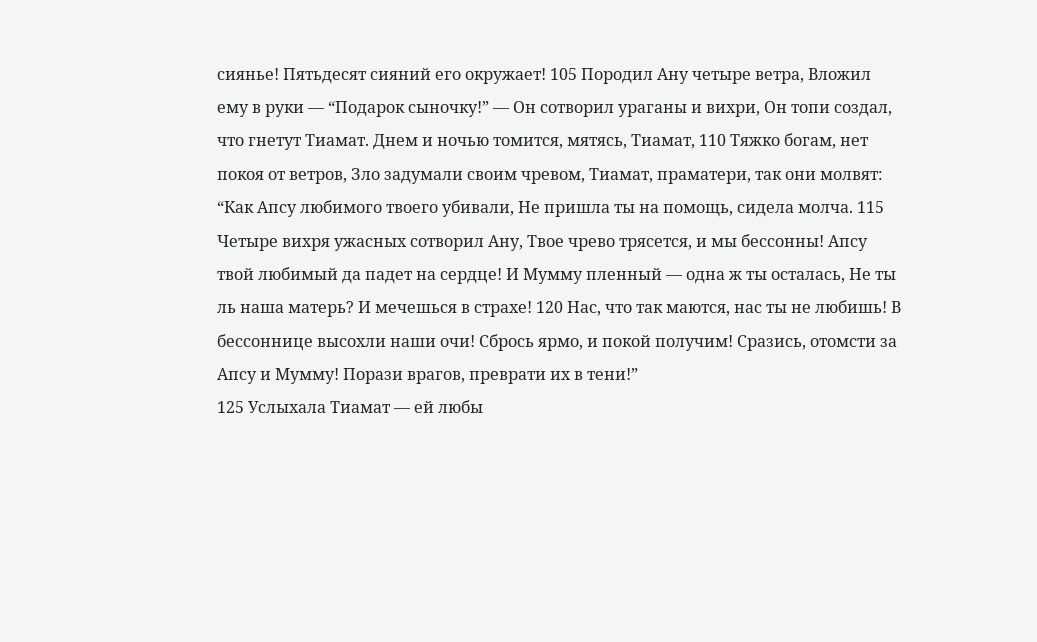сиянье! Пятьдесят сияний его окружает! 105 Породил Ану четыре ветра, Вложил ему в руки — “Подарок сыночку!” — Он сотворил ураганы и вихри, Он топи создал, что гнетут Тиамат. Днем и ночью томится, мятясь, Тиамат, 110 Тяжко богам, нет покоя от ветров, Зло задумали своим чревом, Тиамат, праматери, так они молвят: “Как Апсу любимого твоего убивали, Не пришла ты на помощь, сидела молча. 115 Четыре вихря ужасных сотворил Ану, Твое чрево трясется, и мы бессонны! Апсу твой любимый да падет на сердце! И Мумму пленный — одна ж ты осталась, Не ты ль наша матерь? И мечешься в страхе! 120 Нас, что так маются, нас ты не любишь! В бессоннице высохли наши очи! Сбрось ярмо, и покой получим! Сразись, отомсти за Апсу и Мумму! Порази врагов, преврати их в тени!”
125 Услыхала Тиамат — ей любы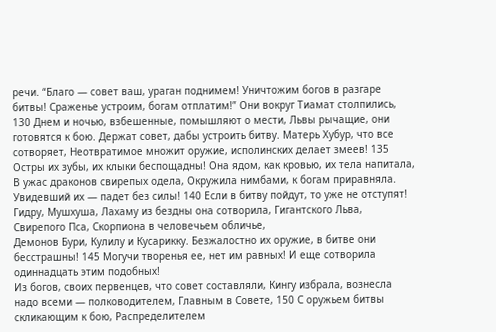речи. “Благо — совет ваш, ураган поднимем! Уничтожим богов в разгаре битвы! Сраженье устроим, богам отплатим!” Они вокруг Тиамат столпились,
130 Днем и ночью, взбешенные, помышляют о мести, Львы рычащие, они готовятся к бою. Держат совет, дабы устроить битву. Матерь Хубур, что все сотворяет, Неотвратимое множит оружие, исполинских делает змеев! 135 Остры их зубы, их клыки беспощадны! Она ядом, как кровью, их тела напитала, В ужас драконов свирепых одела, Окружила нимбами, к богам приравняла.
Увидевший их — падет без силы! 140 Если в битву пойдут, то уже не отступят! Гидру, Мушхуша, Лахаму из бездны она сотворила, Гигантского Льва, Свирепого Пса, Скорпиона в человечьем обличье,
Демонов Бури, Кулилу и Кусарикку. Безжалостно их оружие, в битве они бесстрашны! 145 Могучи творенья ее, нет им равных! И еще сотворила одиннадцать этим подобных!
Из богов, своих первенцев, что совет составляли, Кингу избрала, вознесла надо всеми — полководителем, Главным в Совете, 150 С оружьем битвы скликающим к бою, Распределителем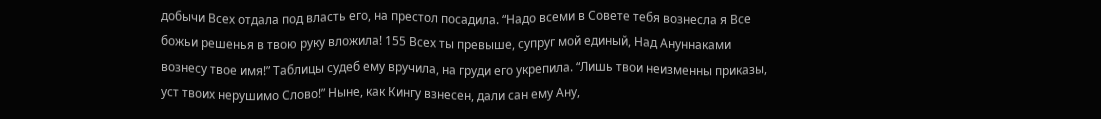добычи Всех отдала под власть его, на престол посадила. “Надо всеми в Совете тебя вознесла я Все божьи решенья в твою руку вложила! 155 Всех ты превыше, супруг мой единый, Над Ануннаками вознесу твое имя!” Таблицы судеб ему вручила, на груди его укрепила. “Лишь твои неизменны приказы, уст твоих нерушимо Слово!” Ныне, как Кингу взнесен, дали сан ему Ану,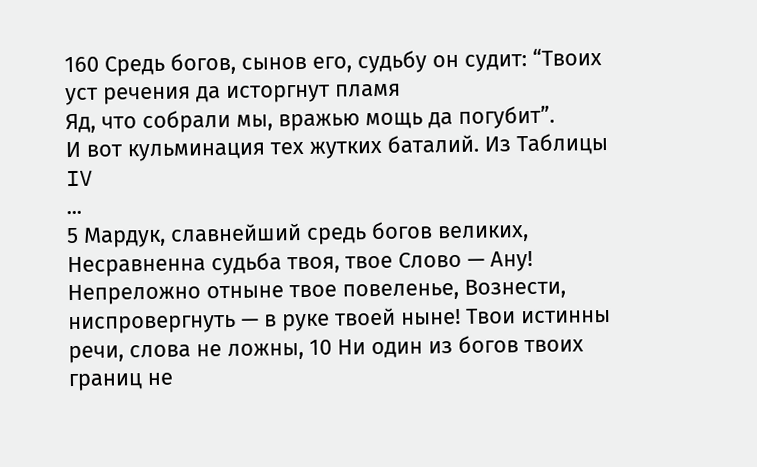160 Средь богов, сынов его, судьбу он судит: “Твоих уст речения да исторгнут пламя
Яд, что собрали мы, вражью мощь да погубит”.
И вот кульминация тех жутких баталий. Из Таблицы IV
...
5 Мардук, славнейший средь богов великих, Несравненна судьба твоя, твое Слово — Ану! Непреложно отныне твое повеленье, Вознести, ниспровергнуть — в руке твоей ныне! Твои истинны речи, слова не ложны, 10 Ни один из богов твоих границ не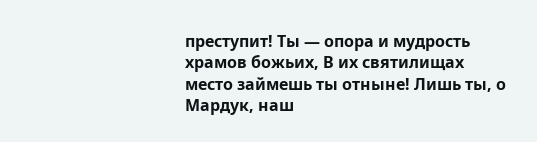преступит! Ты — опора и мудрость храмов божьих, В их святилищах место займешь ты отныне! Лишь ты, о Мардук, наш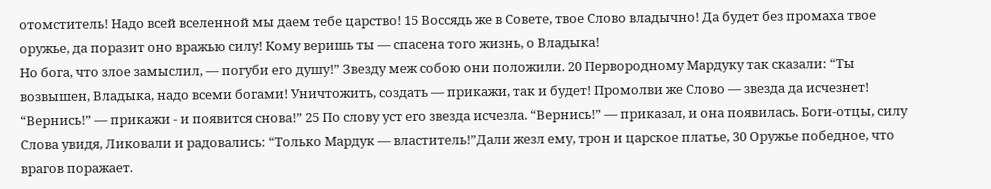отомститель! Надо всей вселенной мы даем тебе царство! 15 Воссядь же в Совете, твое Слово владычно! Да будет без промаха твое оружье, да поразит оно вражью силу! Кому веришь ты — спасена того жизнь, о Владыка!
Но бога, что злое замыслил, — погуби его душу!” Звезду меж собою они положили. 20 Первородному Мардуку так сказали: “Ты возвышен, Владыка, надо всеми богами! Уничтожить, создать — прикажи, так и будет! Промолви же Слово — звезда да исчезнет! “Вернись!” — прикажи - и появится снова!” 25 По слову уст его звезда исчезла. “Вернись!” — приказал, и она появилась. Боги-отцы, силу Слова увидя, Ликовали и радовались: “Только Мардук — властитель!”Дали жезл ему, трон и царское платье, 30 Оружье победное, что врагов поражает.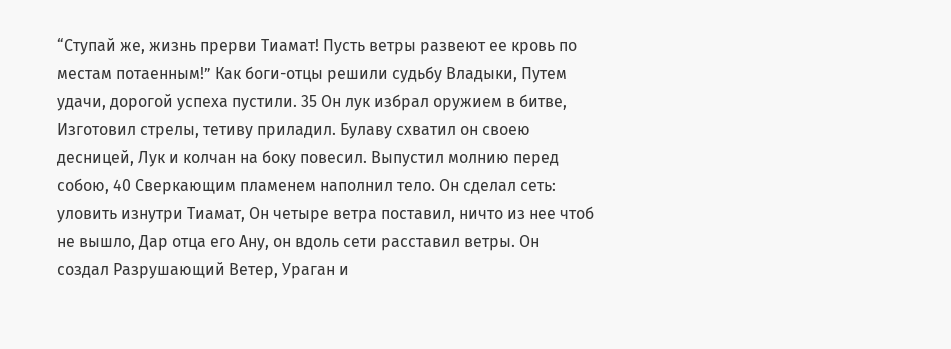“Ступай же, жизнь прерви Тиамат! Пусть ветры развеют ее кровь по местам потаенным!” Как боги-отцы решили судьбу Владыки, Путем удачи, дорогой успеха пустили. 35 Он лук избрал оружием в битве, Изготовил стрелы, тетиву приладил. Булаву схватил он своею десницей, Лук и колчан на боку повесил. Выпустил молнию перед собою, 40 Сверкающим пламенем наполнил тело. Он сделал сеть: уловить изнутри Тиамат, Он четыре ветра поставил, ничто из нее чтоб не вышло, Дар отца его Ану, он вдоль сети расставил ветры. Он создал Разрушающий Ветер, Ураган и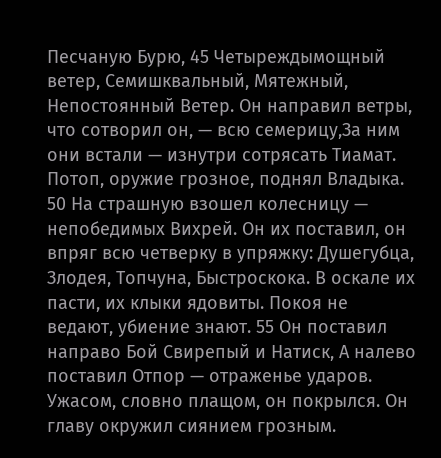Песчаную Бурю, 45 Четыреждымощный ветер, Семишквальный, Мятежный, Непостоянный Ветер. Он направил ветры, что сотворил он, — всю семерицу,За ним они встали — изнутри сотрясать Тиамат. Потоп, оружие грозное, поднял Владыка. 50 На страшную взошел колесницу — непобедимых Вихрей. Он их поставил, он впряг всю четверку в упряжку: Душегубца, Злодея, Топчуна, Быстроскока. В оскале их пасти, их клыки ядовиты. Покоя не ведают, убиение знают. 55 Он поставил направо Бой Свирепый и Натиск, А налево поставил Отпор — отраженье ударов. Ужасом, словно плащом, он покрылся. Он главу окружил сиянием грозным.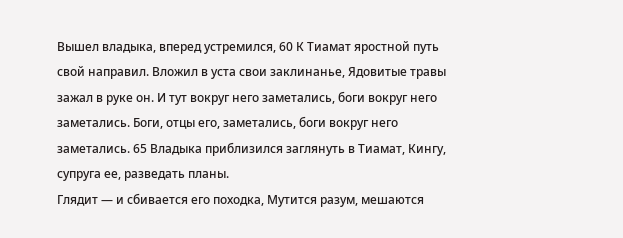Вышел владыка, вперед устремился, 60 К Тиамат яростной путь свой направил. Вложил в уста свои заклинанье, Ядовитые травы зажал в руке он. И тут вокруг него заметались, боги вокруг него заметались. Боги, отцы его, заметались, боги вокруг него заметались. 65 Владыка приблизился заглянуть в Тиамат, Кингу, супруга ее, разведать планы.
Глядит — и сбивается его походка, Мутится разум, мешаются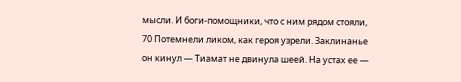мысли. И боги-помощники, что с ним рядом стояли, 70 Потемнели ликом, как героя узрели. Заклинанье он кинул — Тиамат не двинула шеей. На устах ее —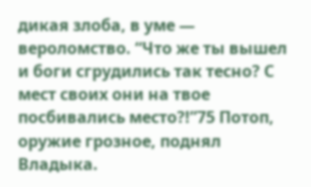дикая злоба, в уме — вероломство. “Что же ты вышел и боги сгрудились так тесно? С мест своих они на твое посбивались место?!”75 Потоп, оружие грозное, поднял Владыка.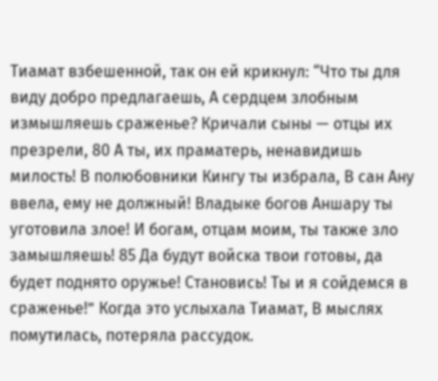Тиамат взбешенной, так он ей крикнул: “Что ты для виду добро предлагаешь, А сердцем злобным измышляешь сраженье? Кричали сыны — отцы их презрели, 80 А ты, их праматерь, ненавидишь милость! В полюбовники Кингу ты избрала, В сан Ану ввела, ему не должный! Владыке богов Аншару ты уготовила злое! И богам, отцам моим, ты также зло замышляешь! 85 Да будут войска твои готовы, да будет поднято оружье! Становись! Ты и я сойдемся в сраженье!” Когда это услыхала Тиамат, В мыслях помутилась, потеряла рассудок.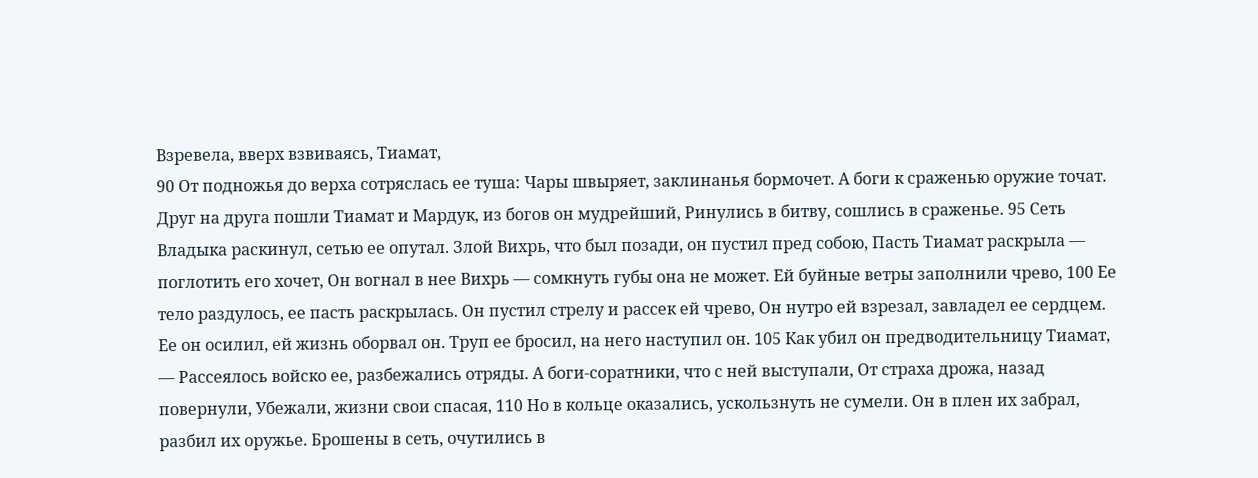Взревела, вверх взвиваясь, Тиамат,
90 От подножья до верха сотряслась ее туша: Чары швыряет, заклинанья бормочет. А боги к сраженью оружие точат. Друг на друга пошли Тиамат и Мардук, из богов он мудрейший, Ринулись в битву, сошлись в сраженье. 95 Сеть Владыка раскинул, сетью ее опутал. Злой Вихрь, что был позади, он пустил пред собою, Пасть Тиамат раскрыла — поглотить его хочет, Он вогнал в нее Вихрь — сомкнуть губы она не может. Ей буйные ветры заполнили чрево, 100 Ее тело раздулось, ее пасть раскрылась. Он пустил стрелу и рассек ей чрево, Он нутро ей взрезал, завладел ее сердцем. Ее он осилил, ей жизнь оборвал он. Труп ее бросил, на него наступил он. 105 Как убил он предводительницу Тиамат, — Рассеялось войско ее, разбежались отряды. А боги-соратники, что с ней выступали, От страха дрожа, назад повернули, Убежали, жизни свои спасая, 110 Но в кольце оказались, ускользнуть не сумели. Он в плен их забрал, разбил их оружье. Брошены в сеть, очутились в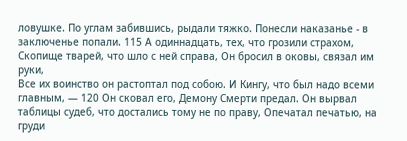ловушке. По углам забившись, рыдали тяжко. Понесли наказанье - в заключенье попали. 115 А одиннадцать, тех, что грозили страхом, Скопище тварей, что шло с ней справа, Он бросил в оковы, связал им руки,
Все их воинство он растоптал под собою. И Кингу, что был надо всеми главным, — 120 Он сковал его, Демону Смерти предал. Он вырвал таблицы судеб, что достались тому не по праву, Опечатал печатью, на груди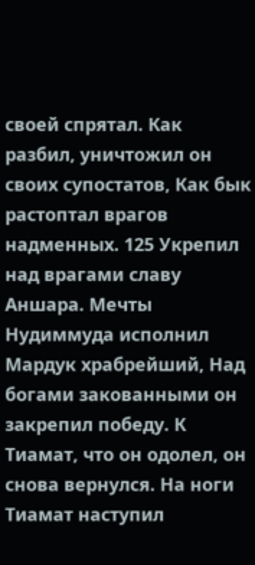своей спрятал. Как разбил, уничтожил он своих супостатов, Как бык растоптал врагов надменных. 125 Укрепил над врагами славу Аншара. Мечты Нудиммуда исполнил Мардук храбрейший, Над богами закованными он закрепил победу. К Тиамат, что он одолел, он снова вернулся. На ноги Тиамат наступил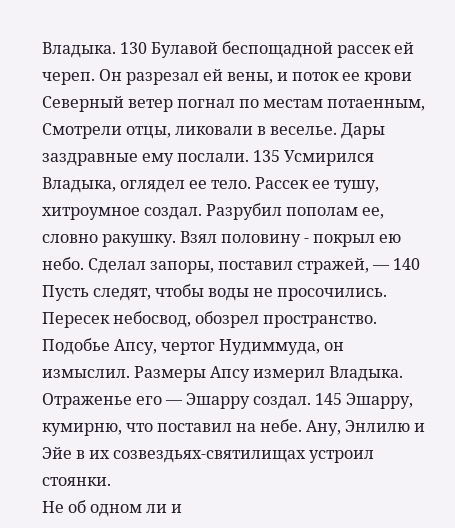Владыка. 130 Булавой беспощадной рассек ей череп. Он разрезал ей вены, и поток ее крови Северный ветер погнал по местам потаенным, Смотрели отцы, ликовали в веселье. Дары заздравные ему послали. 135 Усмирился Владыка, оглядел ее тело. Рассек ее тушу, хитроумное создал. Разрубил пополам ее, словно ракушку. Взял половину - покрыл ею небо. Сделал запоры, поставил стражей, — 140 Пусть следят, чтобы воды не просочились.
Пересек небосвод, обозрел пространство. Подобье Апсу, чертог Нудиммуда, он измыслил. Размеры Апсу измерил Владыка. Отраженье его — Эшарру создал. 145 Эшарру, кумирню, что поставил на небе. Ану, Энлилю и Эйе в их созвездьях-святилищах устроил стоянки.
Не об одном ли и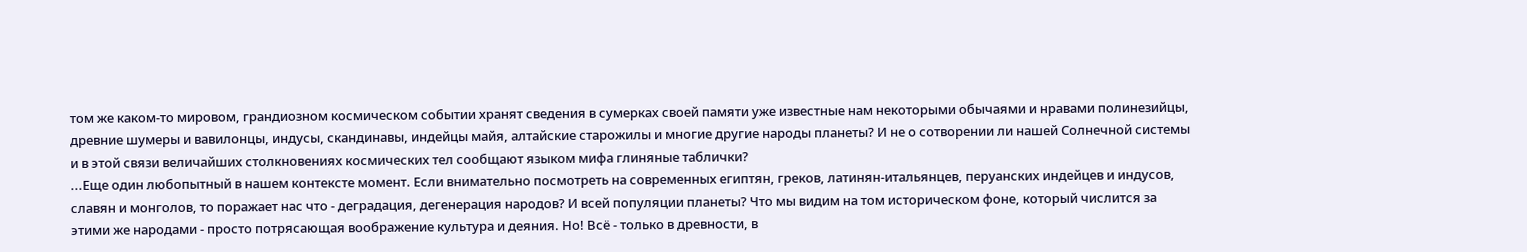том же каком-то мировом, грандиозном космическом событии хранят сведения в сумерках своей памяти уже известные нам некоторыми обычаями и нравами полинезийцы, древние шумеры и вавилонцы, индусы, скандинавы, индейцы майя, алтайские старожилы и многие другие народы планеты? И не о сотворении ли нашей Солнечной системы и в этой связи величайших столкновениях космических тел сообщают языком мифа глиняные таблички?
...Еще один любопытный в нашем контексте момент. Если внимательно посмотреть на современных египтян, греков, латинян-итальянцев, перуанских индейцев и индусов, славян и монголов, то поражает нас что - деградация, дегенерация народов? И всей популяции планеты? Что мы видим на том историческом фоне, который числится за этими же народами - просто потрясающая воображение культура и деяния. Но! Всё - только в древности, в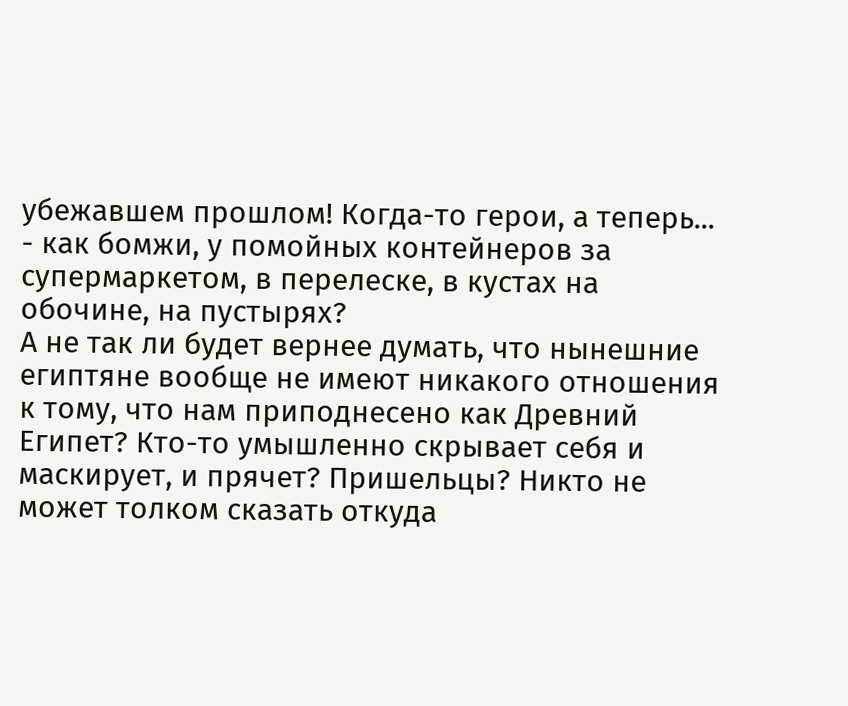убежавшем прошлом! Когда-то герои, а теперь... - как бомжи, у помойных контейнеров за супермаркетом, в перелеске, в кустах на обочине, на пустырях?
А не так ли будет вернее думать, что нынешние египтяне вообще не имеют никакого отношения к тому, что нам приподнесено как Древний Египет? Кто-то умышленно скрывает себя и маскирует, и прячет? Пришельцы? Никто не может толком сказать откуда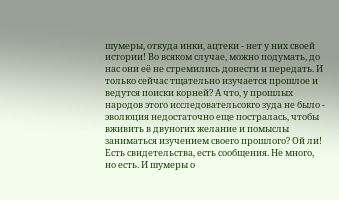шумеры, откуда инки, ацтеки - нет у них своей истории! Во всяком случае, можно подумать, до нас они её не стремились донести и передать. И только сейчас тщательно изучается прошлое и ведутся поиски корней? А что, у прошлых народов этого исследовательсокго зуда не было - эволюция недостаточно еще постралась, чтобы вживить в двуногих желание и помыслы заниматься изучением своего прошлого? Ой ли! Есть свидетельства, есть сообщения. Не много, но есть. И шумеры о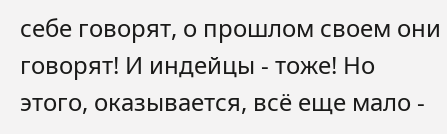себе говорят, о прошлом своем они говорят! И индейцы - тоже! Но этого, оказывается, всё еще мало -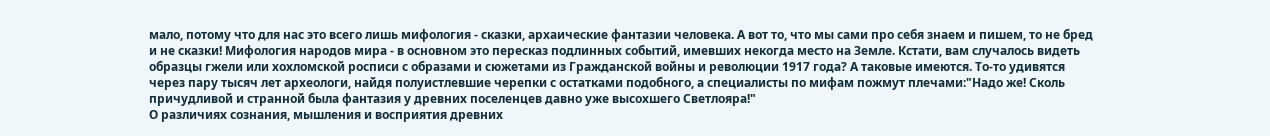мало, потому что для нас это всего лишь мифология - сказки, архаические фантазии человека. А вот то, что мы сами про себя знаем и пишем, то не бред и не сказки! Мифология народов мира - в основном это пересказ подлинных событий, имевших некогда место на Земле. Кстати, вам случалось видеть образцы гжели или хохломской росписи с образами и сюжетами из Гражданской войны и революции 1917 года? А таковые имеются. То-то удивятся через пару тысяч лет археологи, найдя полуистлевшие черепки с остатками подобного, а специалисты по мифам пожмут плечами:"Надо же! Сколь причудливой и странной была фантазия у древних поселенцев давно уже высохшего Светлояра!"
О различиях сознания, мышления и восприятия древних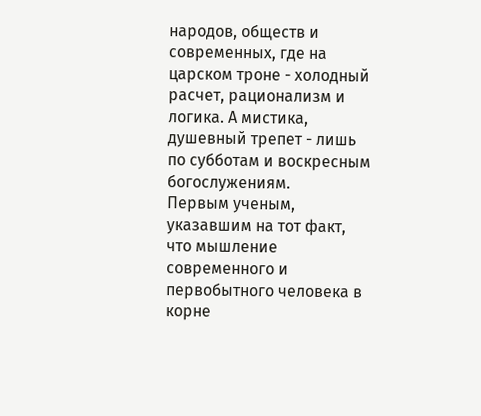народов, обществ и современных, где на царском троне - холодный расчет, рационализм и логика. А мистика, душевный трепет - лишь по субботам и воскресным богослужениям.
Первым ученым, указавшим на тот факт, что мышление современного и первобытного человека в корне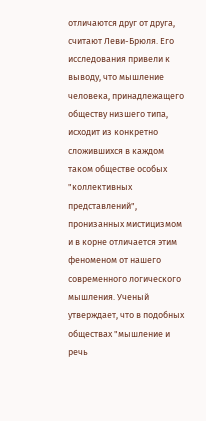отличаются друг от друга, считают Леви-Брюля. Его исследования привели к выводу, что мышление человека, принадлежащего обществу низшего типа, исходит из конкретно сложившихся в каждом таком обществе особых "коллективных представлений", пронизанных мистицизмом и в корне отличается этим феноменом от нашего современного логического мышления. Ученый утверждает, что в подобных обществах "мышление и речь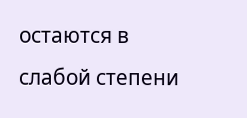остаются в слабой степени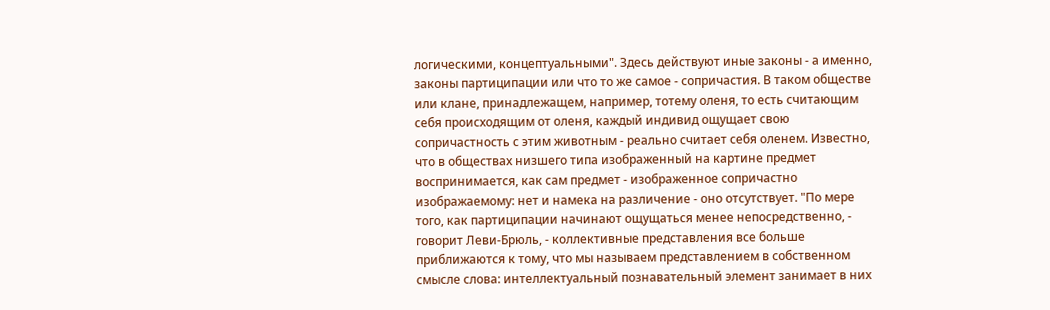логическими, концептуальными". Здесь действуют иные законы - а именно, законы партиципации или что то же самое - сопричастия. В таком обществе или клане, принадлежащем, например, тотему оленя, то есть считающим себя происходящим от оленя, каждый индивид ощущает свою сопричастность с этим животным - реально считает себя оленем. Известно, что в обществах низшего типа изображенный на картине предмет воспринимается, как сам предмет - изображенное сопричастно изображаемому: нет и намека на различение - оно отсутствует. "По мере того, как партиципации начинают ощущаться менее непосредственно, - говорит Леви-Брюль, - коллективные представления все больше приближаются к тому, что мы называем представлением в собственном смысле слова: интеллектуальный познавательный элемент занимает в них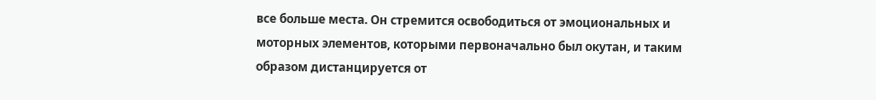все больше места. Он стремится освободиться от эмоциональных и моторных элементов, которыми первоначально был окутан, и таким образом дистанцируется от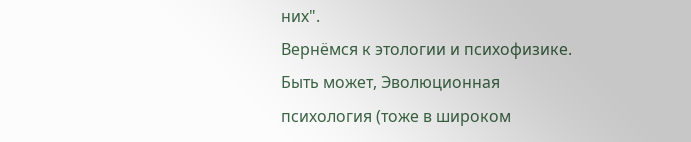них".
Вернёмся к этологии и психофизике. Быть может, Эволюционная психология (тоже в широком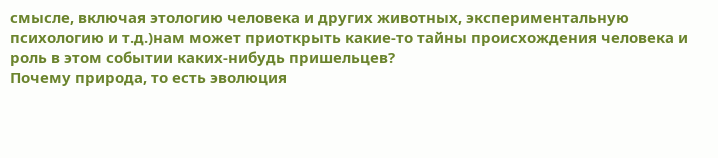смысле, включая этологию человека и других животных, экспериментальную психологию и т.д.)нам может приоткрыть какие-то тайны происхождения человека и роль в этом событии каких-нибудь пришельцев?
Почему природа, то есть эволюция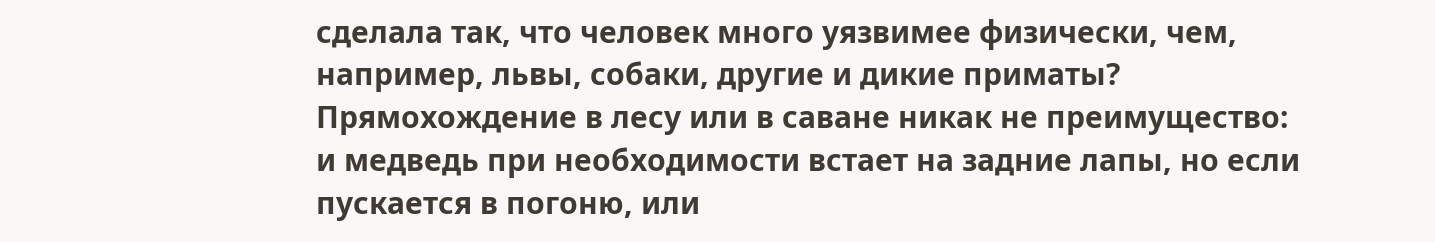сделала так, что человек много уязвимее физически, чем, например, львы, собаки, другие и дикие приматы? Прямохождение в лесу или в саване никак не преимущество: и медведь при необходимости встает на задние лапы, но если пускается в погоню, или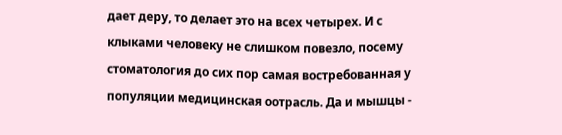дает деру, то делает это на всех четырех. И с клыками человеку не слишком повезло, посему стоматология до сих пор самая востребованная у популяции медицинская оотрасль. Да и мышцы -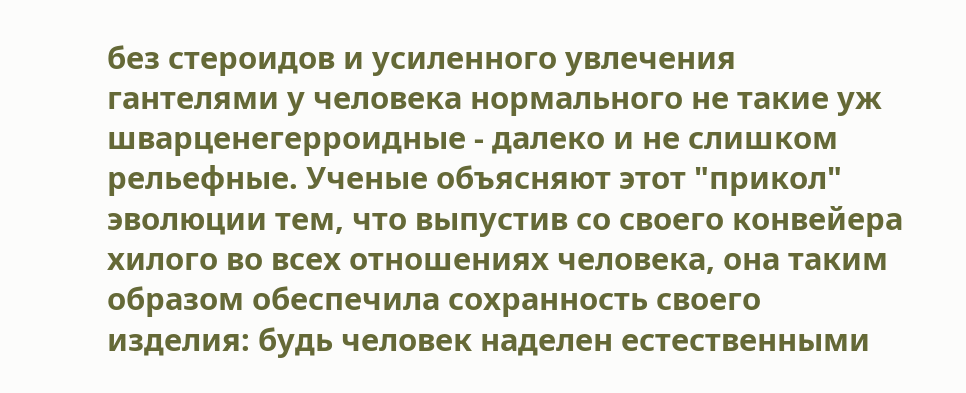без стероидов и усиленного увлечения гантелями у человека нормального не такие уж шварценегерроидные - далеко и не слишком рельефные. Ученые объясняют этот "прикол" эволюции тем, что выпустив со своего конвейера хилого во всех отношениях человека, она таким образом обеспечила сохранность своего изделия: будь человек наделен естественными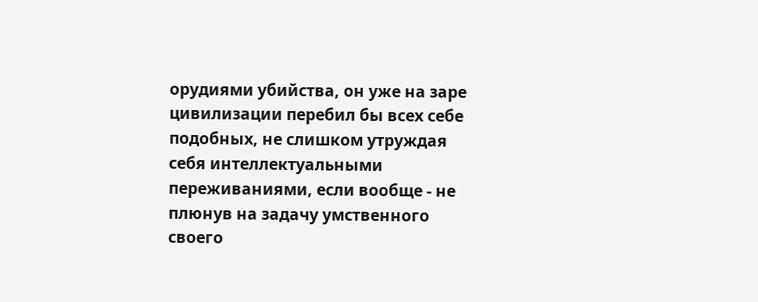орудиями убийства, он уже на заре цивилизации перебил бы всех себе подобных, не слишком утруждая себя интеллектуальными переживаниями, если вообще - не плюнув на задачу умственного своего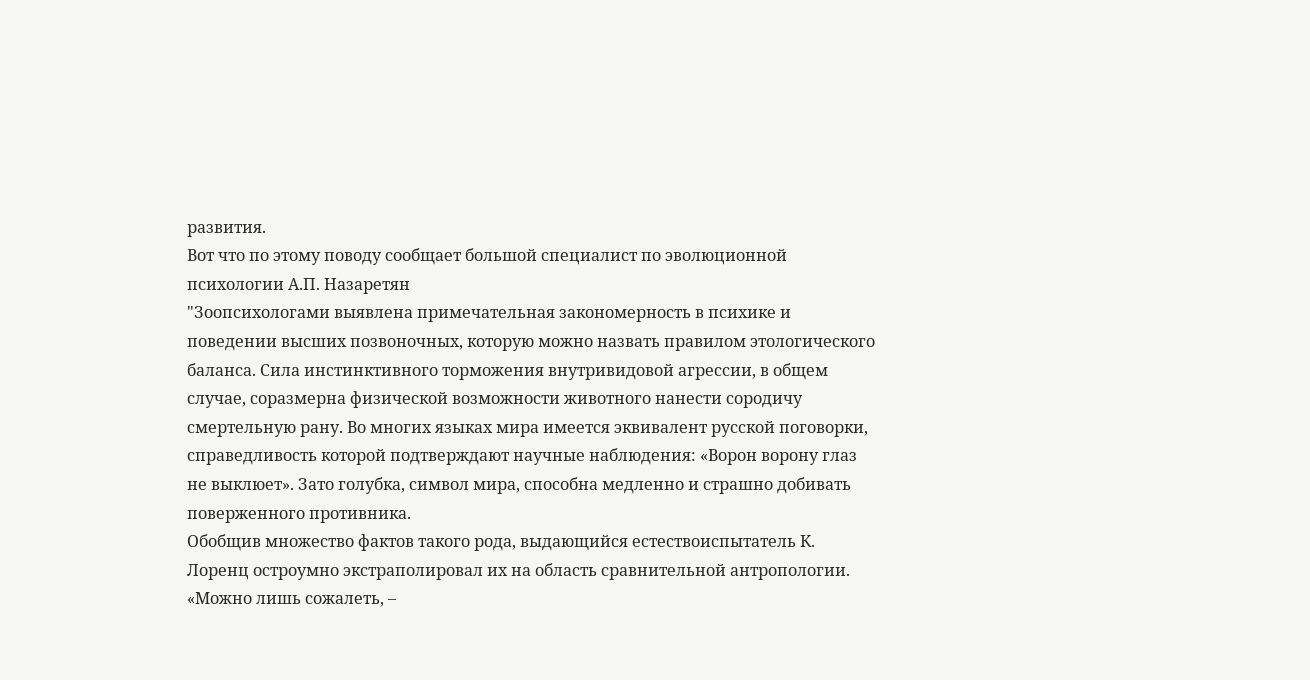развития.
Вот что по этому поводу сообщает большой специалист по эволюционной психологии А.П. Назаретян
"Зоопсихологами выявлена примечательная закономерность в психике и поведении высших позвоночных, которую можно назвать правилом этологического баланса. Сила инстинктивного торможения внутривидовой агрессии, в общем случае, соразмерна физической возможности животного нанести сородичу смертельную рану. Во многих языках мира имеется эквивалент русской поговорки, справедливость которой подтверждают научные наблюдения: «Ворон ворону глаз не выклюет». Зато голубка, символ мира, способна медленно и страшно добивать поверженного противника.
Обобщив множество фактов такого рода, выдающийся естествоиспытатель К. Лоренц остроумно экстраполировал их на область сравнительной антропологии. «Можно лишь сожалеть, –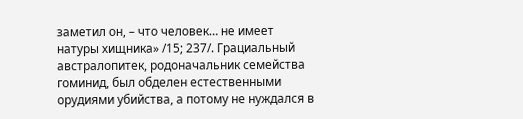заметил он, – что человек… не имеет натуры хищника» /15; 237/. Грациальный австралопитек, родоначальник семейства гоминид, был обделен естественными орудиями убийства, а потому не нуждался в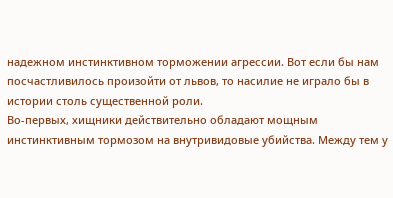надежном инстинктивном торможении агрессии. Вот если бы нам посчастливилось произойти от львов, то насилие не играло бы в истории столь существенной роли.
Во-первых, хищники действительно обладают мощным инстинктивным тормозом на внутривидовые убийства. Между тем у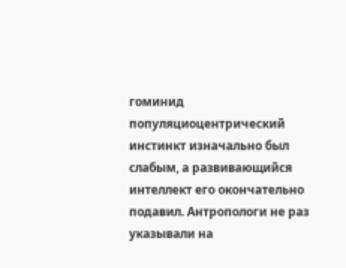гоминид популяциоцентрический инстинкт изначально был слабым, а развивающийся интеллект его окончательно подавил. Антропологи не раз указывали на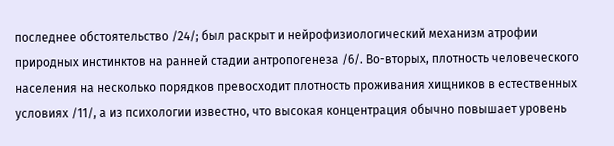последнее обстоятельство /24/; был раскрыт и нейрофизиологический механизм атрофии природных инстинктов на ранней стадии антропогенеза /6/. Во-вторых, плотность человеческого населения на несколько порядков превосходит плотность проживания хищников в естественных условиях /11/, а из психологии известно, что высокая концентрация обычно повышает уровень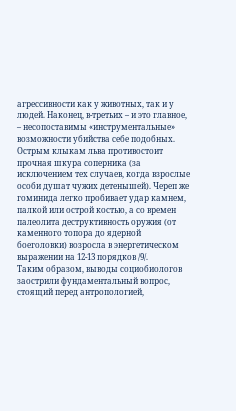агрессивности как у животных, так и у людей. Наконец, в-третьих – и это главное, – несопоставимы «инструментальные» возможности убийства себе подобных. Острым клыкам льва противостоит прочная шкура соперника (за исключением тех случаев, когда взрослые особи душат чужих детенышей). Череп же гоминида легко пробивает удар камнем, палкой или острой костью, а со времен палеолита деструктивность оружия (от каменного топора до ядерной боеголовки) возросла в энергетическом выражении на 12-13 порядков /9/.
Таким образом, выводы социобиологов заострили фундаментальный вопрос, стоящий перед антропологией,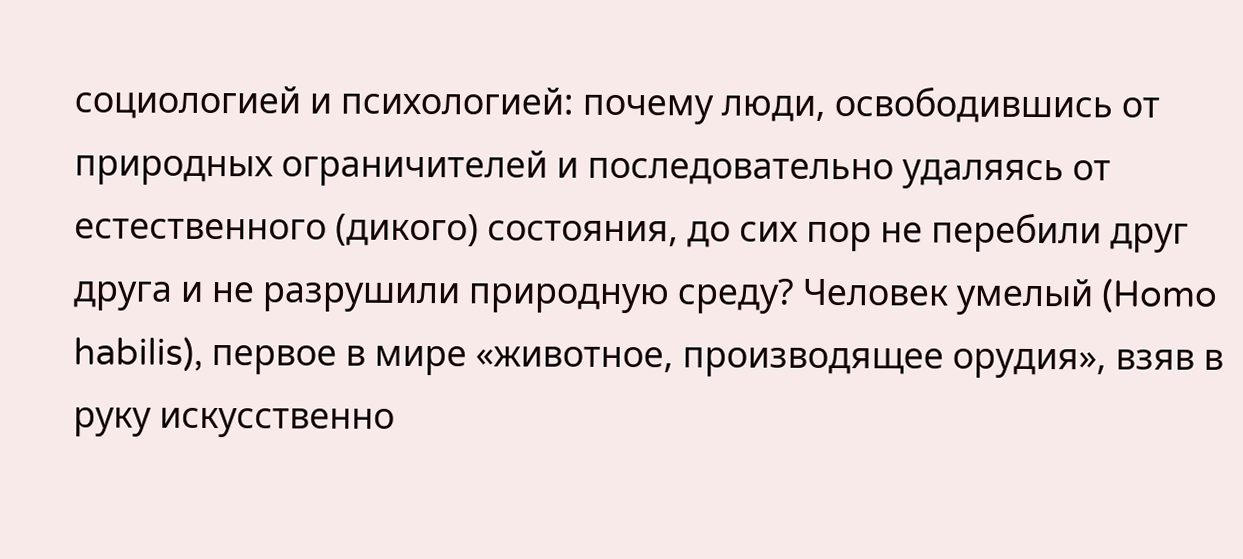социологией и психологией: почему люди, освободившись от природных ограничителей и последовательно удаляясь от естественного (дикого) состояния, до сих пор не перебили друг друга и не разрушили природную среду? Человек умелый (Homo habilis), первое в мире «животное, производящее орудия», взяв в руку искусственно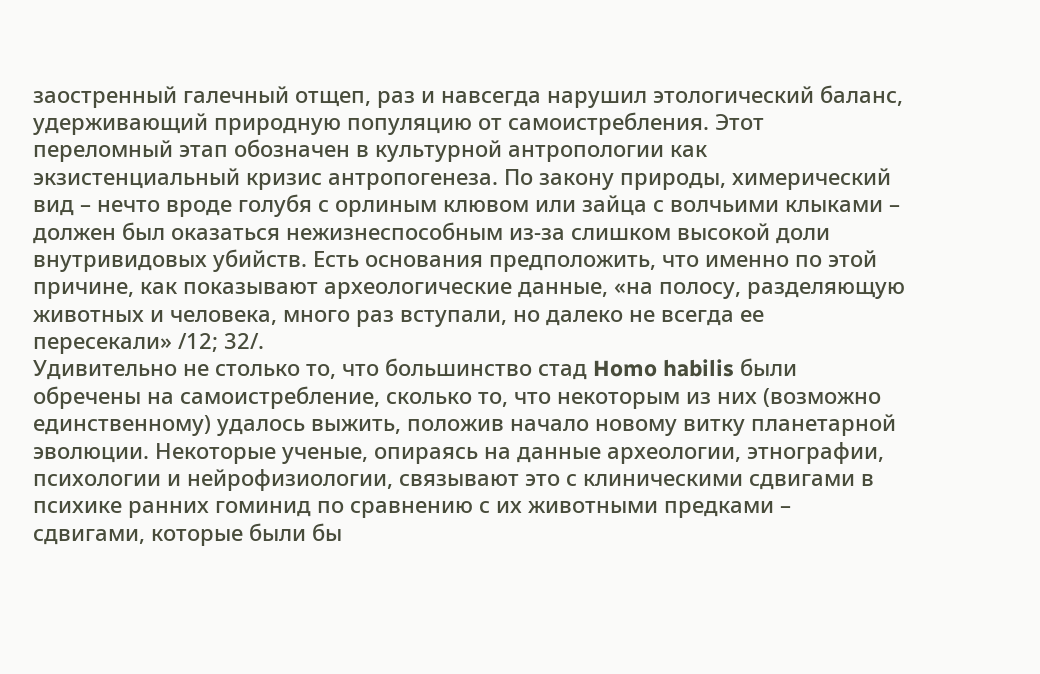заостренный галечный отщеп, раз и навсегда нарушил этологический баланс, удерживающий природную популяцию от самоистребления. Этот переломный этап обозначен в культурной антропологии как экзистенциальный кризис антропогенеза. По закону природы, химерический вид – нечто вроде голубя с орлиным клювом или зайца с волчьими клыками – должен был оказаться нежизнеспособным из-за слишком высокой доли внутривидовых убийств. Есть основания предположить, что именно по этой причине, как показывают археологические данные, «на полосу, разделяющую животных и человека, много раз вступали, но далеко не всегда ее пересекали» /12; 32/.
Удивительно не столько то, что большинство стад Homo habilis были обречены на самоистребление, сколько то, что некоторым из них (возможно единственному) удалось выжить, положив начало новому витку планетарной эволюции. Некоторые ученые, опираясь на данные археологии, этнографии, психологии и нейрофизиологии, связывают это с клиническими сдвигами в психике ранних гоминид по сравнению с их животными предками – сдвигами, которые были бы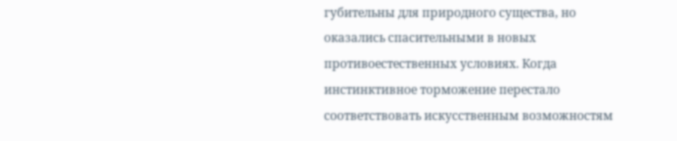губительны для природного существа, но оказались спасительными в новых противоестественных условиях. Когда инстинктивное торможение перестало соответствовать искусственным возможностям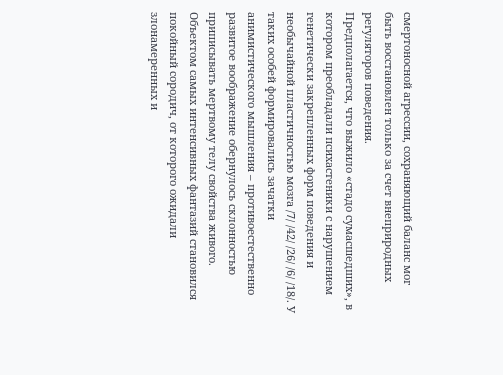смертоносной агрессии, сохраняющий баланс мог быть восстановлен только за счет внеприродных регуляторов поведения.
Предполагается, что выжило «стадо сумасшедших», в котором преобладали психастеники с нарушением генетически закрепленных форм поведения и необычайной пластичностью мозга /7/ /42/ /26/ /6/ /18/. У таких особей формировались зачатки анимистического мышления – противоестественно развитое воображение обернулось склонностью приписывать мертвому телу свойства живого. Объектом самых интенсивных фантазий становился покойный сородич, от которого ожидали злонамеренных и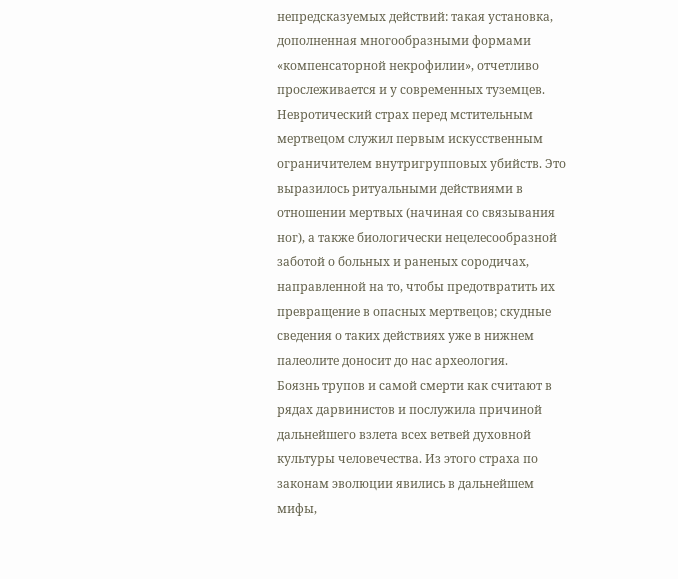непредсказуемых действий: такая установка, дополненная многообразными формами «компенсаторной некрофилии», отчетливо прослеживается и у современных туземцев.
Невротический страх перед мстительным мертвецом служил первым искусственным ограничителем внутригрупповых убийств. Это выразилось ритуальными действиями в отношении мертвых (начиная со связывания ног), а также биологически нецелесообразной заботой о больных и раненых сородичах, направленной на то, чтобы предотвратить их превращение в опасных мертвецов; скудные сведения о таких действиях уже в нижнем палеолите доносит до нас археология.
Боязнь трупов и самой смерти как считают в рядах дарвинистов и послужила причиной дальнейшего взлета всех ветвей духовной культуры человечества. Из этого страха по законам эволюции явились в дальнейшем мифы,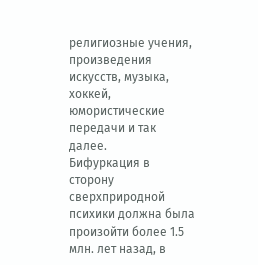религиозные учения, произведения искусств, музыка, хоккей, юмористические передачи и так далее.
Бифуркация в сторону сверхприродной психики должна была произойти более 1.5 млн. лет назад, в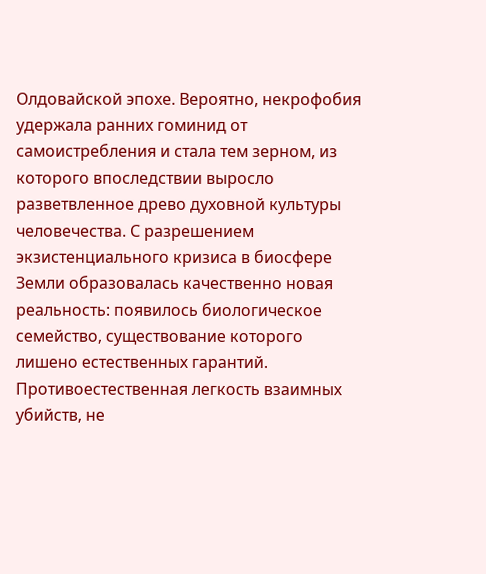Олдовайской эпохе. Вероятно, некрофобия удержала ранних гоминид от самоистребления и стала тем зерном, из которого впоследствии выросло разветвленное древо духовной культуры человечества. С разрешением экзистенциального кризиса в биосфере Земли образовалась качественно новая реальность: появилось биологическое семейство, существование которого лишено естественных гарантий. Противоестественная легкость взаимных убийств, не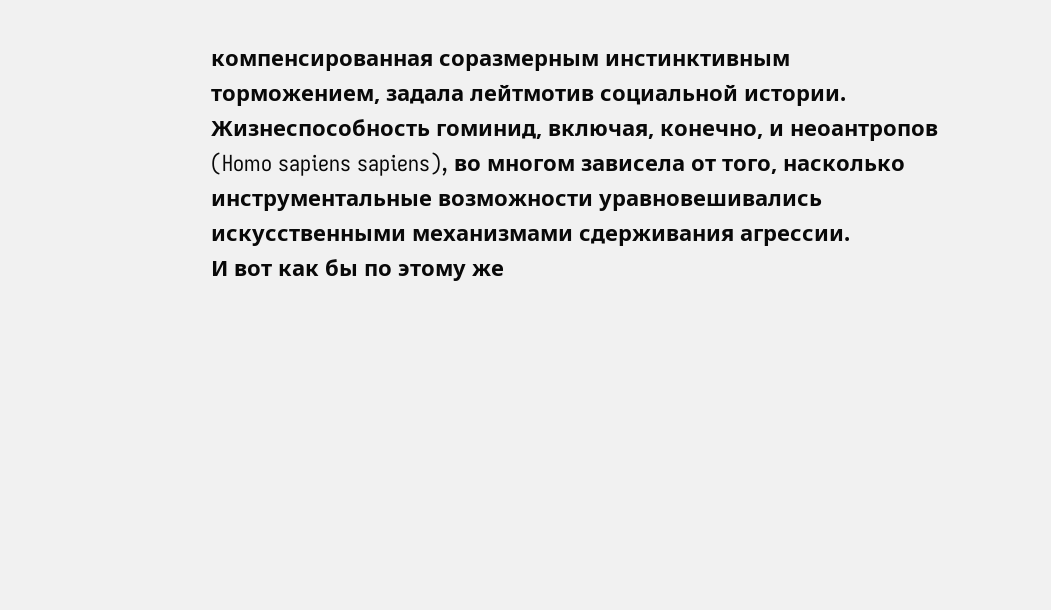компенсированная соразмерным инстинктивным торможением, задала лейтмотив социальной истории. Жизнеспособность гоминид, включая, конечно, и неоантропов (Homo sapiens sapiens), во многом зависела от того, насколько инструментальные возможности уравновешивались искусственными механизмами сдерживания агрессии.
И вот как бы по этому же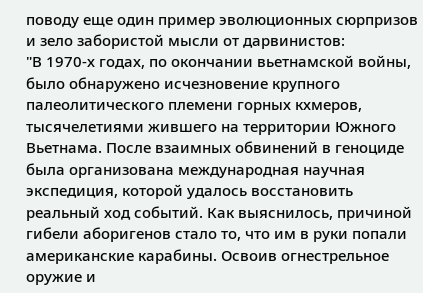поводу еще один пример эволюционных сюрпризов и зело забористой мысли от дарвинистов:
"В 1970-х годах, по окончании вьетнамской войны, было обнаружено исчезновение крупного палеолитического племени горных кхмеров, тысячелетиями жившего на территории Южного Вьетнама. После взаимных обвинений в геноциде была организована международная научная экспедиция, которой удалось восстановить реальный ход событий. Как выяснилось, причиной гибели аборигенов стало то, что им в руки попали американские карабины. Освоив огнестрельное оружие и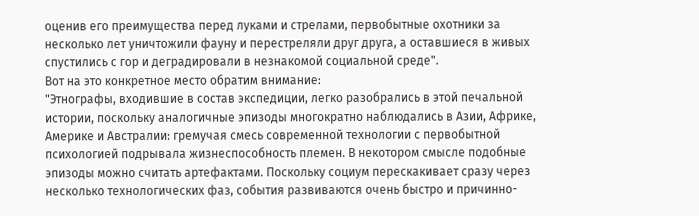оценив его преимущества перед луками и стрелами, первобытные охотники за несколько лет уничтожили фауну и перестреляли друг друга, а оставшиеся в живых спустились с гор и деградировали в незнакомой социальной среде".
Вот на это конкретное место обратим внимание:
"Этнографы, входившие в состав экспедиции, легко разобрались в этой печальной истории, поскольку аналогичные эпизоды многократно наблюдались в Азии, Африке, Америке и Австралии: гремучая смесь современной технологии с первобытной психологией подрывала жизнеспособность племен. В некотором смысле подобные эпизоды можно считать артефактами. Поскольку социум перескакивает сразу через несколько технологических фаз, события развиваются очень быстро и причинно-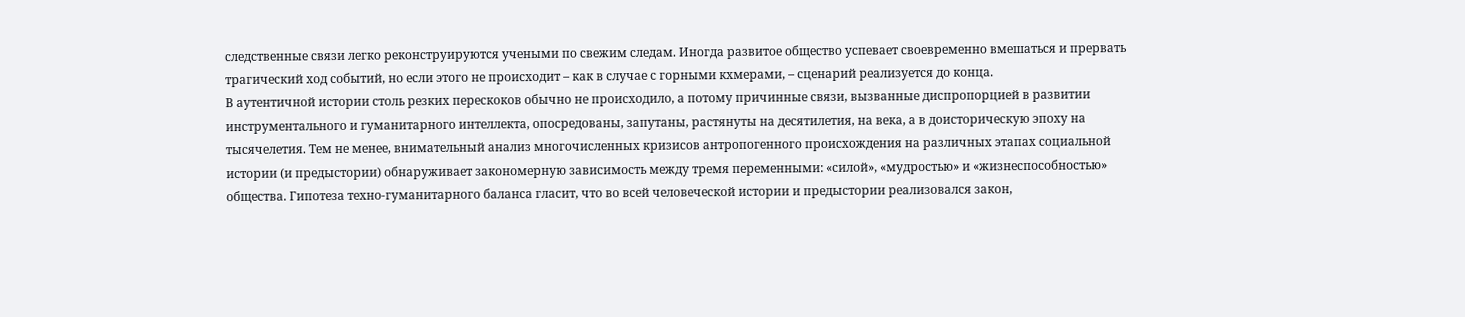следственные связи легко реконструируются учеными по свежим следам. Иногда развитое общество успевает своевременно вмешаться и прервать трагический ход событий, но если этого не происходит – как в случае с горными кхмерами, – сценарий реализуется до конца.
В аутентичной истории столь резких перескоков обычно не происходило, а потому причинные связи, вызванные диспропорцией в развитии инструментального и гуманитарного интеллекта, опосредованы, запутаны, растянуты на десятилетия, на века, а в доисторическую эпоху на тысячелетия. Тем не менее, внимательный анализ многочисленных кризисов антропогенного происхождения на различных этапах социальной истории (и предыстории) обнаруживает закономерную зависимость между тремя переменными: «силой», «мудростью» и «жизнеспособностью» общества. Гипотеза техно-гуманитарного баланса гласит, что во всей человеческой истории и предыстории реализовался закон,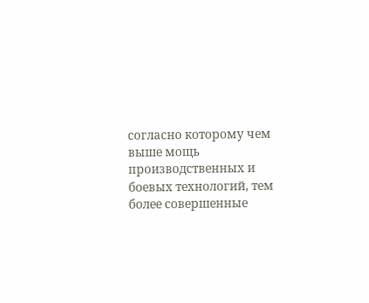согласно которому чем выше мощь производственных и боевых технологий, тем более совершенные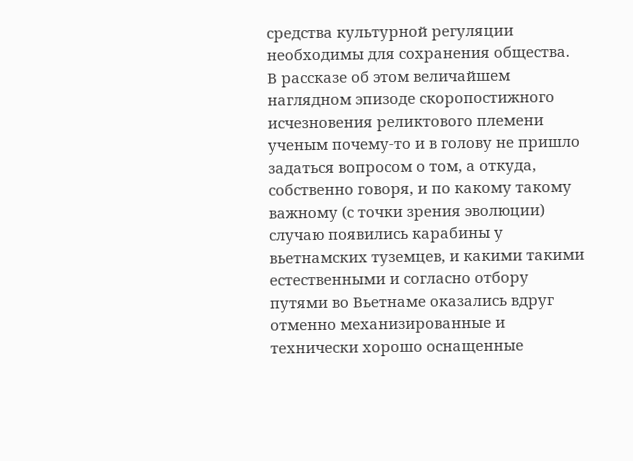средства культурной регуляции необходимы для сохранения общества.
В рассказе об этом величайшем наглядном эпизоде скоропостижного исчезновения реликтового племени ученым почему-то и в голову не пришло задаться вопросом о том, а откуда, собственно говоря, и по какому такому важному (с точки зрения эволюции) случаю появились карабины у вьетнамских туземцев, и какими такими естественными и согласно отбору путями во Вьетнаме оказались вдруг отменно механизированные и технически хорошо оснащенные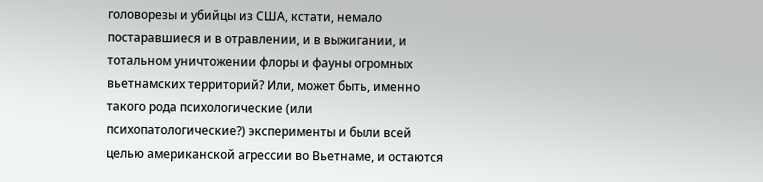головорезы и убийцы из США, кстати, немало постаравшиеся и в отравлении, и в выжигании, и тотальном уничтожении флоры и фауны огромных вьетнамских территорий? Или, может быть, именно такого рода психологические (или психопатологические?) эксперименты и были всей целью американской агрессии во Вьетнаме, и остаются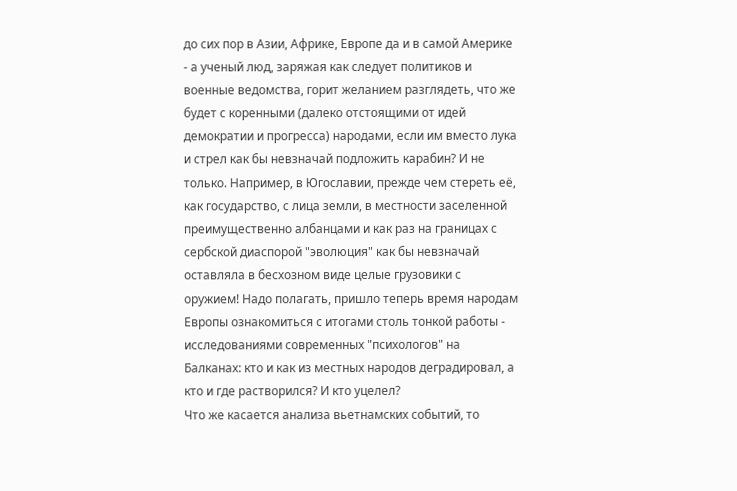до сих пор в Азии, Африке, Европе да и в самой Америке - а ученый люд, заряжая как следует политиков и военные ведомства, горит желанием разглядеть, что же будет с коренными (далеко отстоящими от идей демократии и прогресса) народами, если им вместо лука и стрел как бы невзначай подложить карабин? И не только. Например, в Югославии, прежде чем стереть её, как государство, с лица земли, в местности заселенной преимущественно албанцами и как раз на границах с сербской диаспорой "эволюция" как бы невзначай оставляла в бесхозном виде целые грузовики с оружием! Надо полагать, пришло теперь время народам Европы ознакомиться с итогами столь тонкой работы - исследованиями современных "психологов" на Балканах: кто и как из местных народов деградировал, а кто и где растворился? И кто уцелел?
Что же касается анализа вьетнамских событий, то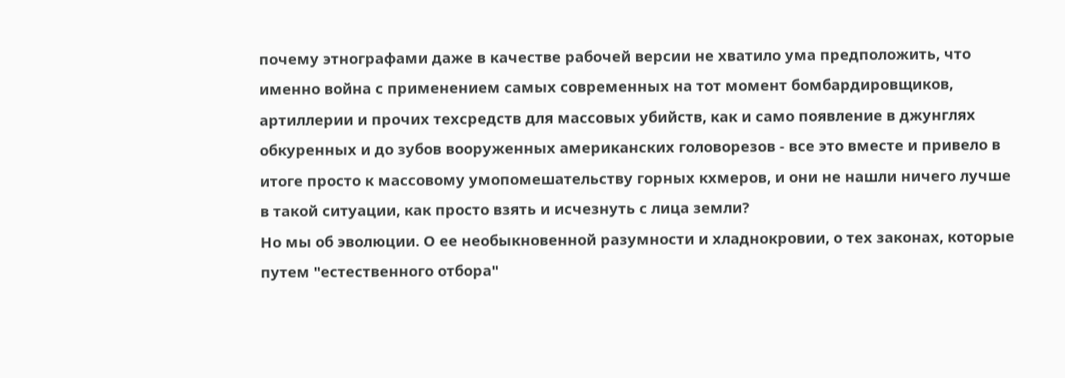почему этнографами даже в качестве рабочей версии не хватило ума предположить, что именно война с применением самых современных на тот момент бомбардировщиков, артиллерии и прочих техсредств для массовых убийств, как и само появление в джунглях обкуренных и до зубов вооруженных американских головорезов - все это вместе и привело в итоге просто к массовому умопомешательству горных кхмеров, и они не нашли ничего лучше в такой ситуации, как просто взять и исчезнуть с лица земли?
Но мы об эволюции. О ее необыкновенной разумности и хладнокровии, о тех законах, которые путем "естественного отбора"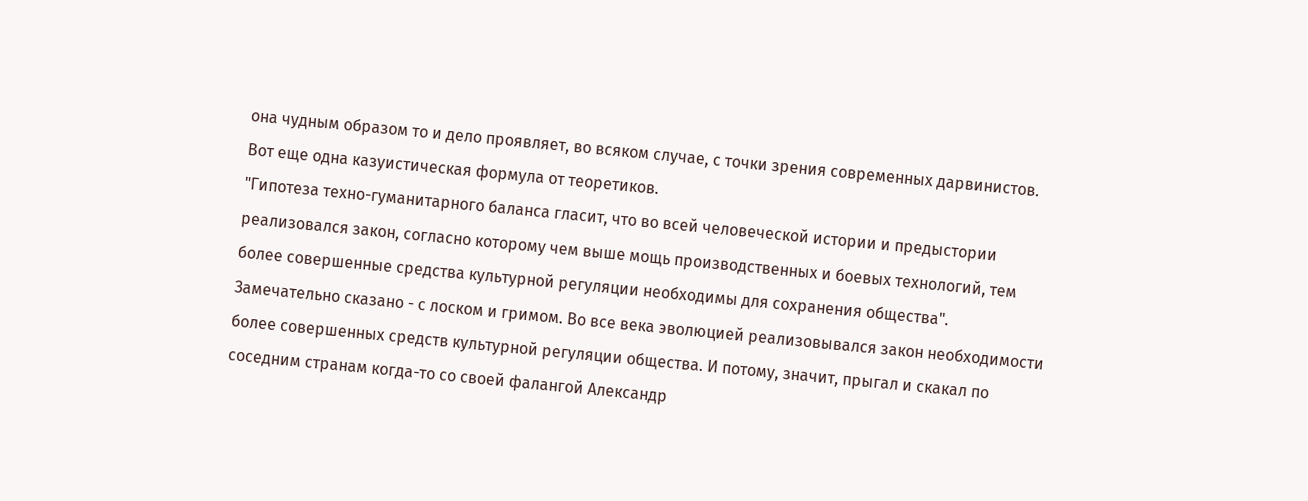она чудным образом то и дело проявляет, во всяком случае, с точки зрения современных дарвинистов. Вот еще одна казуистическая формула от теоретиков.
"Гипотеза техно-гуманитарного баланса гласит, что во всей человеческой истории и предыстории реализовался закон, согласно которому чем выше мощь производственных и боевых технологий, тем более совершенные средства культурной регуляции необходимы для сохранения общества".
Замечательно сказано - с лоском и гримом. Во все века эволюцией реализовывался закон необходимости более совершенных средств культурной регуляции общества. И потому, значит, прыгал и скакал по соседним странам когда-то со своей фалангой Александр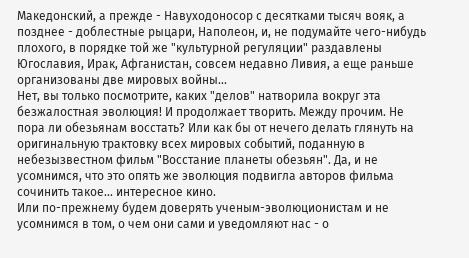Македонский, а прежде - Навуходоносор с десятками тысяч вояк, а позднее - доблестные рыцари, Наполеон, и, не подумайте чего-нибудь плохого, в порядке той же "культурной регуляции" раздавлены Югославия, Ирак, Афганистан, совсем недавно Ливия, а еще раньше организованы две мировых войны...
Нет, вы только посмотрите, каких "делов" натворила вокруг эта безжалостная эволюция! И продолжает творить. Между прочим. Не пора ли обезьянам восстать? Или как бы от нечего делать глянуть на оригинальную трактовку всех мировых событий, поданную в небезызвестном фильм "Восстание планеты обезьян". Да, и не усомнимся, что это опять же эволюция подвигла авторов фильма сочинить такое... интересное кино.
Или по-прежнему будем доверять ученым-эволюционистам и не усомнимся в том, о чем они сами и уведомляют нас - о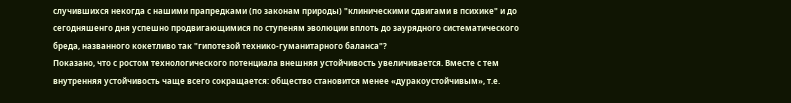случившихся некогда с нашими прапредками (по законам природы) "клиническими сдвигами в психике" и до сегодняшенго дня успешно продвигающимися по ступеням эволюции вплоть до заурядного систематического бреда, названного кокетливо так "гипотезой технико-гуманитарного баланса"?
Показано, что с ростом технологического потенциала внешняя устойчивость увеличивается. Вместе с тем внутренняя устойчивость чаще всего сокращается: общество становится менее «дуракоустойчивым», т.е.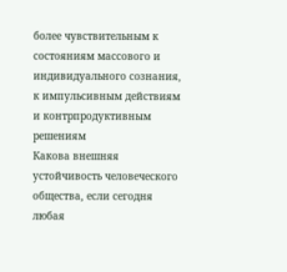более чувствительным к состояниям массового и индивидуального сознания, к импульсивным действиям и контрпродуктивным решениям
Какова внешняя устойчивость человеческого общества, если сегодня любая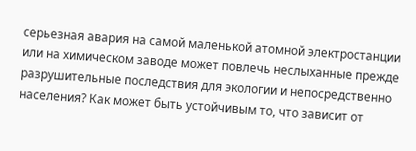серьезная авария на самой маленькой атомной электростанции или на химическом заводе может повлечь неслыханные прежде разрушительные последствия для экологии и непосредственно населения? Как может быть устойчивым то, что зависит от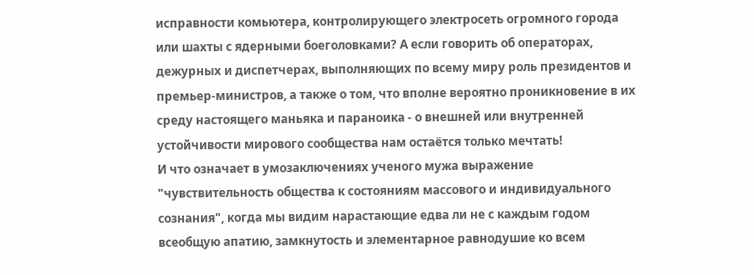исправности комьютера, контролирующего электросеть огромного города или шахты с ядерными боеголовками? А если говорить об операторах, дежурных и диспетчерах, выполняющих по всему миру роль президентов и премьер-министров, а также о том, что вполне вероятно проникновение в их среду настоящего маньяка и параноика - о внешней или внутренней устойчивости мирового сообщества нам остаётся только мечтать!
И что означает в умозаключениях ученого мужа выражение "чувствительность общества к состояниям массового и индивидуального сознания", когда мы видим нарастающие едва ли не с каждым годом всеобщую апатию, замкнутость и элементарное равнодушие ко всем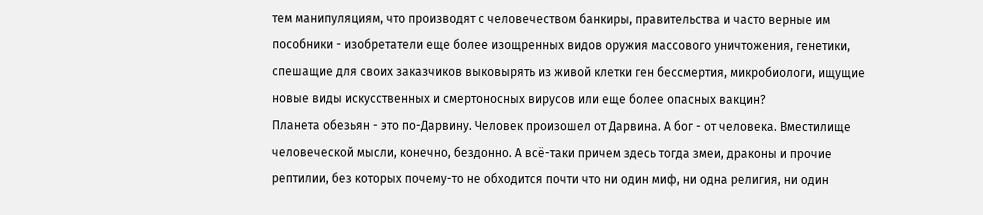тем манипуляциям, что производят с человечеством банкиры, правительства и часто верные им пособники - изобретатели еще более изощренных видов оружия массового уничтожения, генетики, спешащие для своих заказчиков выковырять из живой клетки ген бессмертия, микробиологи, ищущие новые виды искусственных и смертоносных вирусов или еще более опасных вакцин?
Планета обезьян - это по-Дарвину. Человек произошел от Дарвина. А бог - от человека. Вместилище человеческой мысли, конечно, бездонно. А всё-таки причем здесь тогда змеи, драконы и прочие рептилии, без которых почему-то не обходится почти что ни один миф, ни одна религия, ни один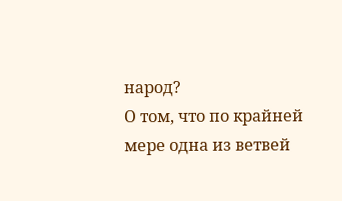народ?
О том, что по крайней мере одна из ветвей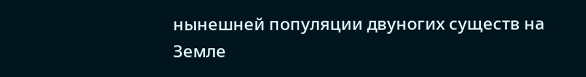нынешней популяции двуногих существ на Земле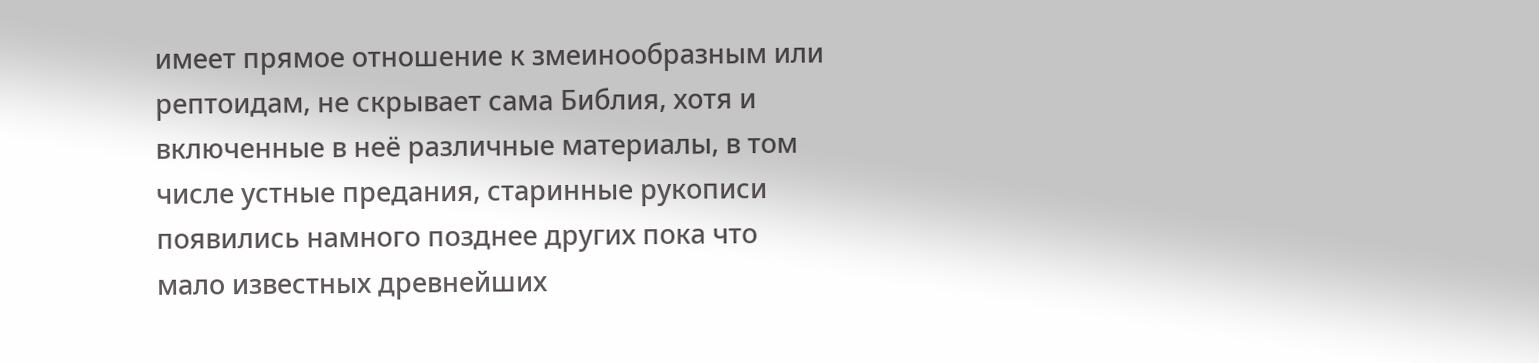имеет прямое отношение к змеинообразным или рептоидам, не скрывает сама Библия, хотя и включенные в неё различные материалы, в том числе устные предания, старинные рукописи появились намного позднее других пока что мало известных древнейших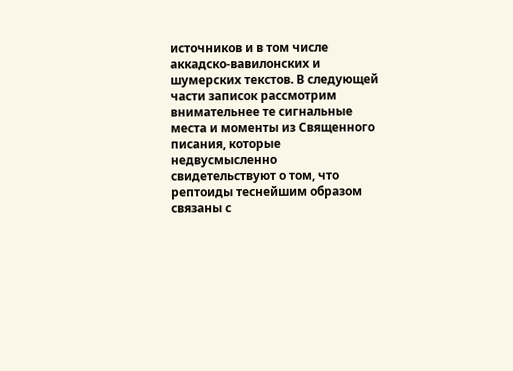источников и в том числе аккадско-вавилонских и шумерских текстов. В следующей части записок рассмотрим внимательнее те сигнальные места и моменты из Священного писания, которые недвусмысленно свидетельствуют о том, что рептоиды теснейшим образом связаны с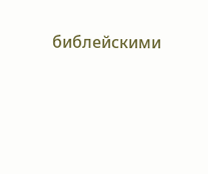библейскими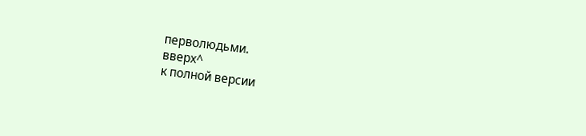перволюдьми.
вверх^
к полной версии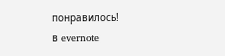понравилось!
в evernote